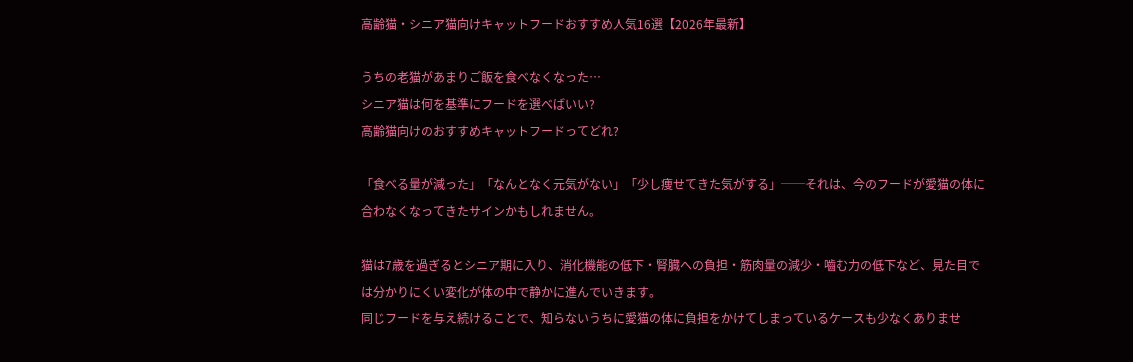高齢猫・シニア猫向けキャットフードおすすめ人気16選【2026年最新】

うちの老猫があまりご飯を食べなくなった…
シニア猫は何を基準にフードを選べばいい?
高齢猫向けのおすすめキャットフードってどれ?

「食べる量が減った」「なんとなく元気がない」「少し痩せてきた気がする」──それは、今のフードが愛猫の体に合わなくなってきたサインかもしれません。

猫は7歳を過ぎるとシニア期に入り、消化機能の低下・腎臓への負担・筋肉量の減少・嚙む力の低下など、見た目では分かりにくい変化が体の中で静かに進んでいきます。
同じフードを与え続けることで、知らないうちに愛猫の体に負担をかけてしまっているケースも少なくありませ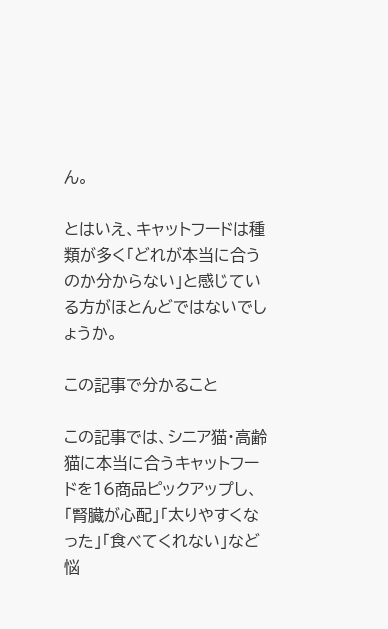ん。

とはいえ、キャットフードは種類が多く「どれが本当に合うのか分からない」と感じている方がほとんどではないでしょうか。

この記事で分かること

この記事では、シニア猫・高齢猫に本当に合うキャットフードを16商品ピックアップし、「腎臓が心配」「太りやすくなった」「食べてくれない」など悩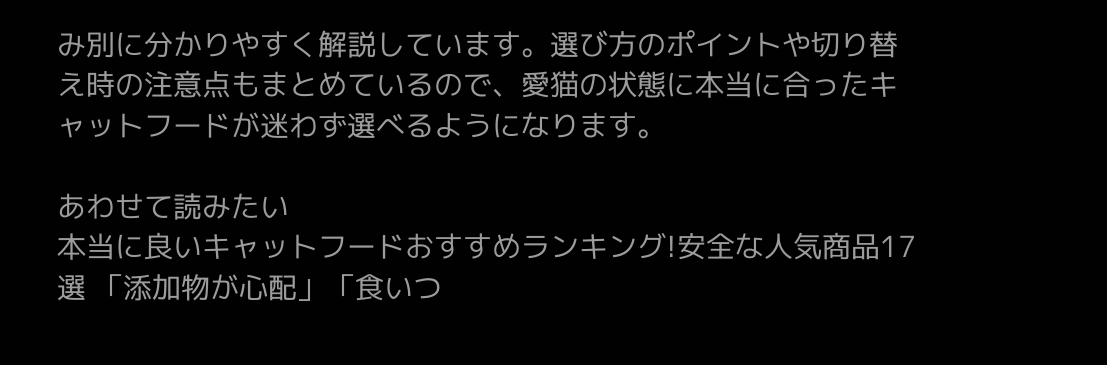み別に分かりやすく解説しています。選び方のポイントや切り替え時の注意点もまとめているので、愛猫の状態に本当に合ったキャットフードが迷わず選べるようになります。

あわせて読みたい
本当に良いキャットフードおすすめランキング!安全な人気商品17選 「添加物が心配」「食いつ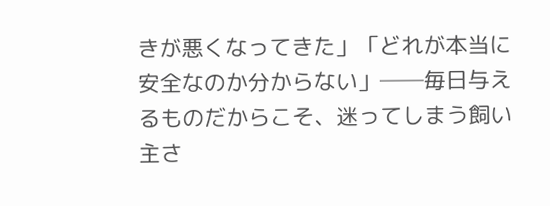きが悪くなってきた」「どれが本当に安全なのか分からない」──毎日与えるものだからこそ、迷ってしまう飼い主さ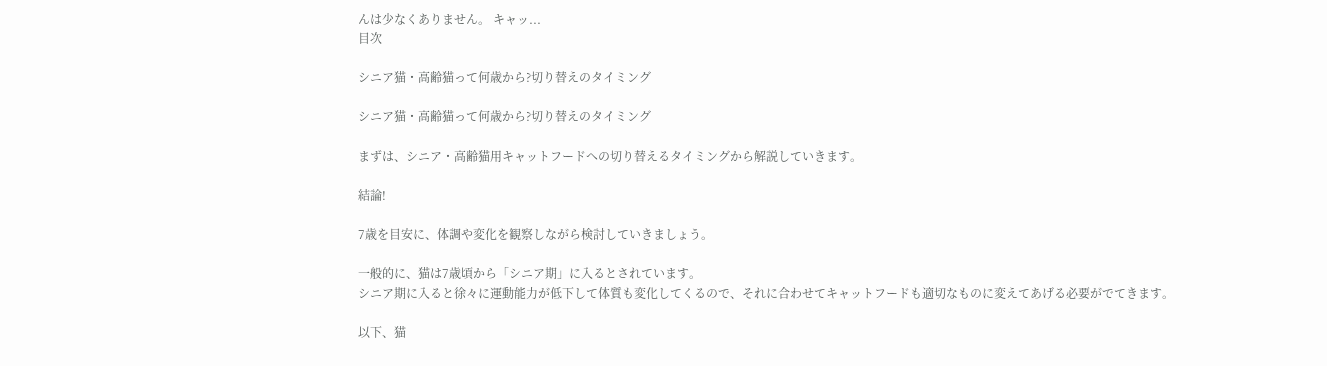んは少なくありません。 キャッ...
目次

シニア猫・高齢猫って何歳から?切り替えのタイミング

シニア猫・高齢猫って何歳から?切り替えのタイミング

まずは、シニア・高齢猫用キャットフードへの切り替えるタイミングから解説していきます。

結論!

7歳を目安に、体調や変化を観察しながら検討していきましょう。

一般的に、猫は7歳頃から「シニア期」に入るとされています。
シニア期に入ると徐々に運動能力が低下して体質も変化してくるので、それに合わせてキャットフードも適切なものに変えてあげる必要がでてきます。

以下、猫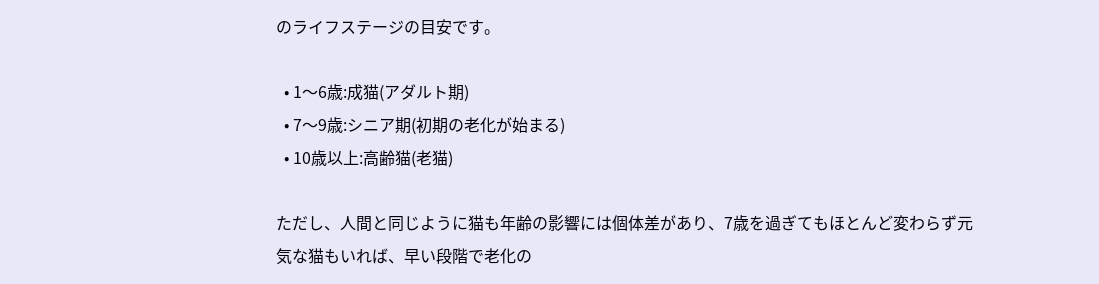のライフステージの目安です。

  • 1〜6歳:成猫(アダルト期)
  • 7〜9歳:シニア期(初期の老化が始まる)
  • 10歳以上:高齢猫(老猫)

ただし、人間と同じように猫も年齢の影響には個体差があり、7歳を過ぎてもほとんど変わらず元気な猫もいれば、早い段階で老化の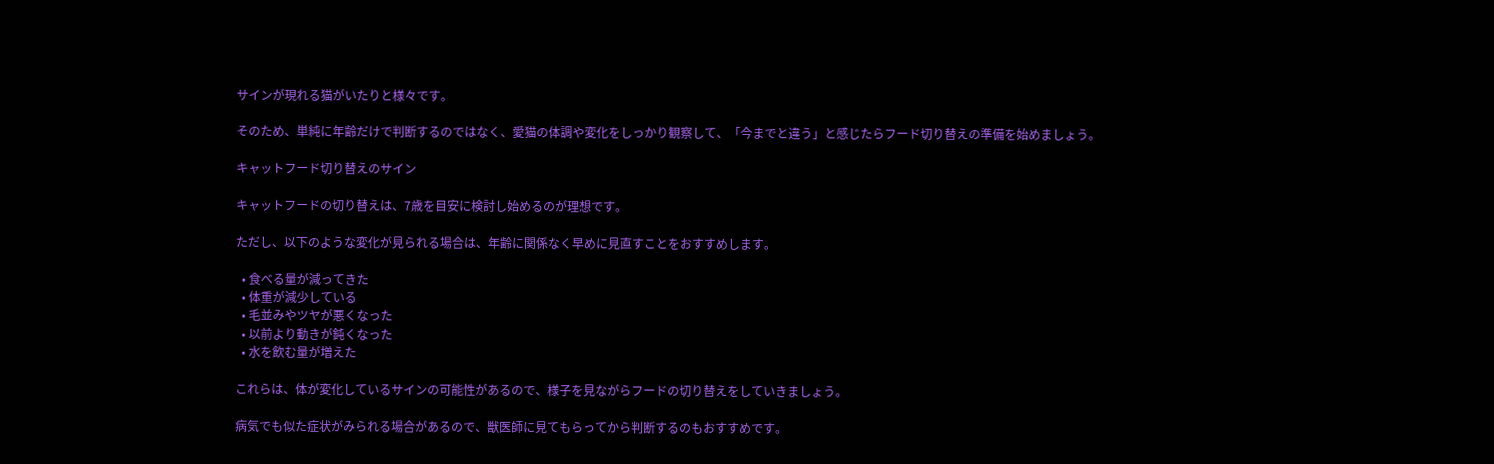サインが現れる猫がいたりと様々です。

そのため、単純に年齢だけで判断するのではなく、愛猫の体調や変化をしっかり観察して、「今までと違う」と感じたらフード切り替えの準備を始めましょう。

キャットフード切り替えのサイン

キャットフードの切り替えは、7歳を目安に検討し始めるのが理想です。

ただし、以下のような変化が見られる場合は、年齢に関係なく早めに見直すことをおすすめします。

  • 食べる量が減ってきた
  • 体重が減少している
  • 毛並みやツヤが悪くなった
  • 以前より動きが鈍くなった
  • 水を飲む量が増えた

これらは、体が変化しているサインの可能性があるので、様子を見ながらフードの切り替えをしていきましょう。

病気でも似た症状がみられる場合があるので、獣医師に見てもらってから判断するのもおすすめです。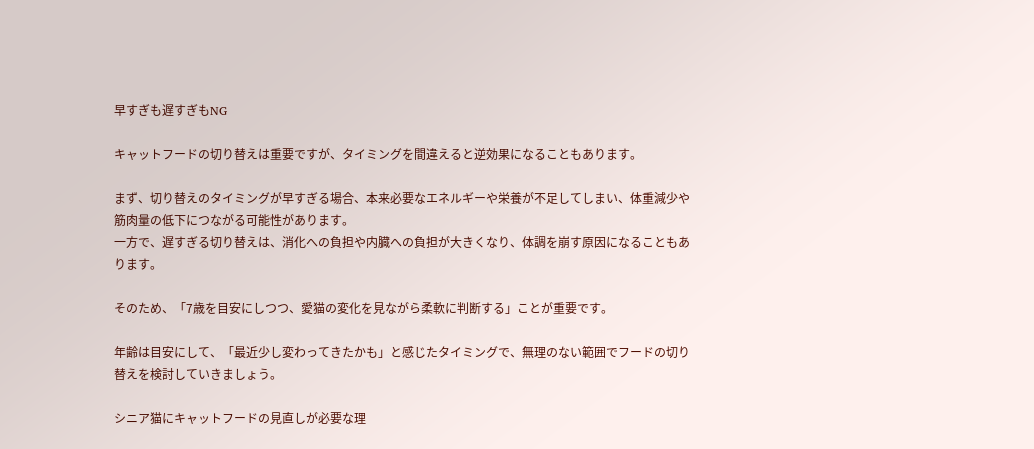早すぎも遅すぎもNG

キャットフードの切り替えは重要ですが、タイミングを間違えると逆効果になることもあります。

まず、切り替えのタイミングが早すぎる場合、本来必要なエネルギーや栄養が不足してしまい、体重減少や筋肉量の低下につながる可能性があります。
一方で、遅すぎる切り替えは、消化への負担や内臓への負担が大きくなり、体調を崩す原因になることもあります。

そのため、「7歳を目安にしつつ、愛猫の変化を見ながら柔軟に判断する」ことが重要です。

年齢は目安にして、「最近少し変わってきたかも」と感じたタイミングで、無理のない範囲でフードの切り替えを検討していきましょう。

シニア猫にキャットフードの見直しが必要な理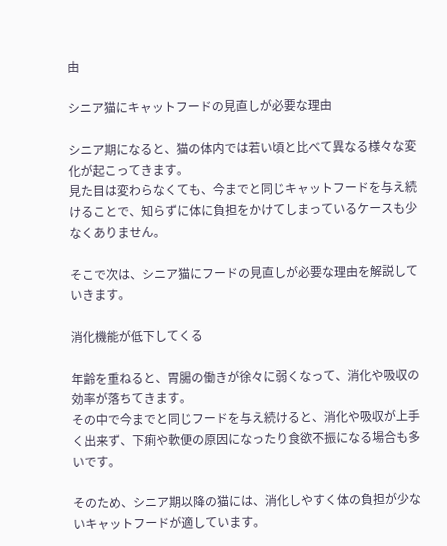由

シニア猫にキャットフードの見直しが必要な理由

シニア期になると、猫の体内では若い頃と比べて異なる様々な変化が起こってきます。
見た目は変わらなくても、今までと同じキャットフードを与え続けることで、知らずに体に負担をかけてしまっているケースも少なくありません。

そこで次は、シニア猫にフードの見直しが必要な理由を解説していきます。

消化機能が低下してくる

年齢を重ねると、胃腸の働きが徐々に弱くなって、消化や吸収の効率が落ちてきます。
その中で今までと同じフードを与え続けると、消化や吸収が上手く出来ず、下痢や軟便の原因になったり食欲不振になる場合も多いです。

そのため、シニア期以降の猫には、消化しやすく体の負担が少ないキャットフードが適しています。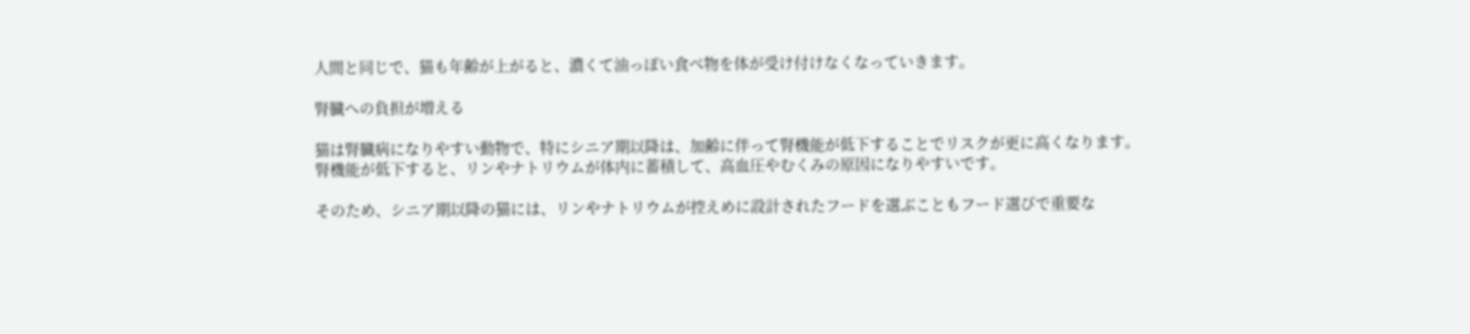人間と同じで、猫も年齢が上がると、濃くて油っぽい食べ物を体が受け付けなくなっていきます。

腎臓への負担が増える

猫は腎臓病になりやすい動物で、特にシニア期以降は、加齢に伴って腎機能が低下することでリスクが更に高くなります。
腎機能が低下すると、リンやナトリウムが体内に蓄積して、高血圧やむくみの原因になりやすいです。

そのため、シニア期以降の猫には、リンやナトリウムが控えめに設計されたフードを選ぶこともフード選びで重要な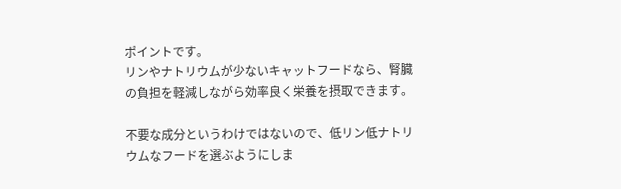ポイントです。
リンやナトリウムが少ないキャットフードなら、腎臓の負担を軽減しながら効率良く栄養を摂取できます。

不要な成分というわけではないので、低リン低ナトリウムなフードを選ぶようにしま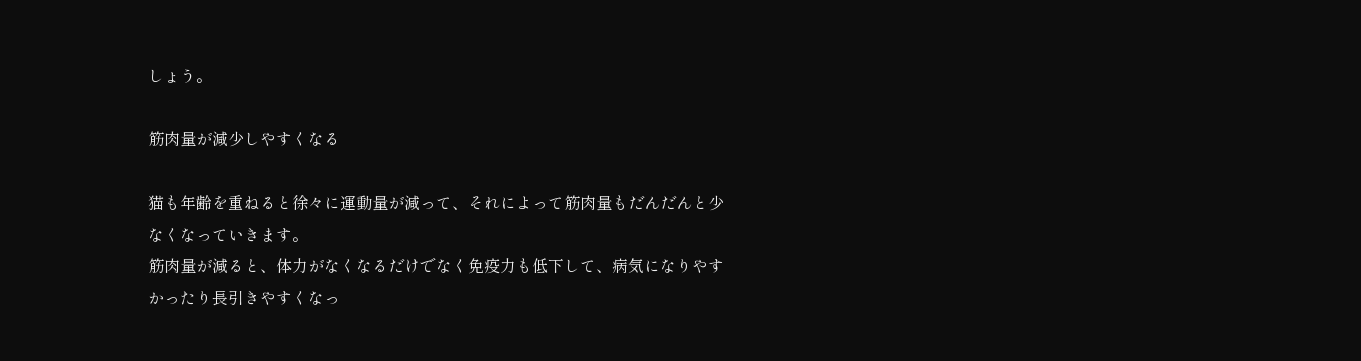しょう。

筋肉量が減少しやすくなる

猫も年齢を重ねると徐々に運動量が減って、それによって筋肉量もだんだんと少なくなっていきます。
筋肉量が減ると、体力がなくなるだけでなく免疫力も低下して、病気になりやすかったり長引きやすくなっ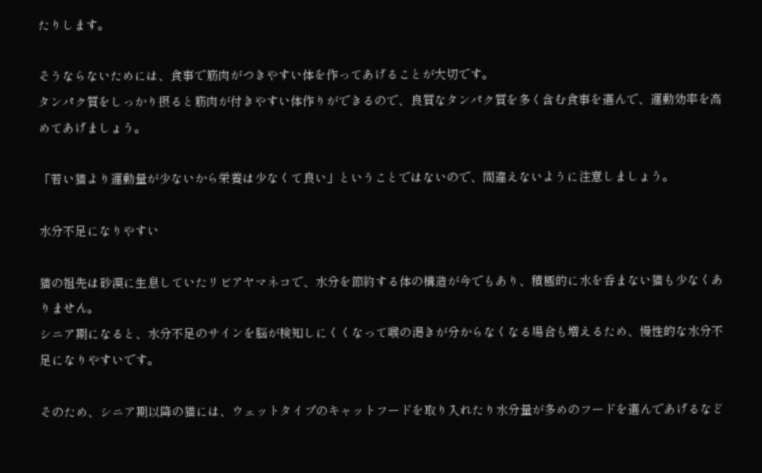たりします。

そうならないためには、食事で筋肉がつきやすい体を作ってあげることが大切です。
タンパク質をしっかり摂ると筋肉が付きやすい体作りができるので、良質なタンパク質を多く含む食事を選んで、運動効率を高めてあげましょう。

「若い猫より運動量が少ないから栄養は少なくて良い」ということではないので、間違えないように注意しましょう。

水分不足になりやすい

猫の祖先は砂漠に生息していたリビアヤマネコで、水分を節約する体の構造が今でもあり、積極的に水を呑まない猫も少なくありません。
シニア期になると、水分不足のサインを脳が検知しにくくなって喉の渇きが分からなくなる場合も増えるため、慢性的な水分不足になりやすいです。

そのため、シニア期以降の猫には、ウェットタイプのキャットフードを取り入れたり水分量が多めのフードを選んであげるなど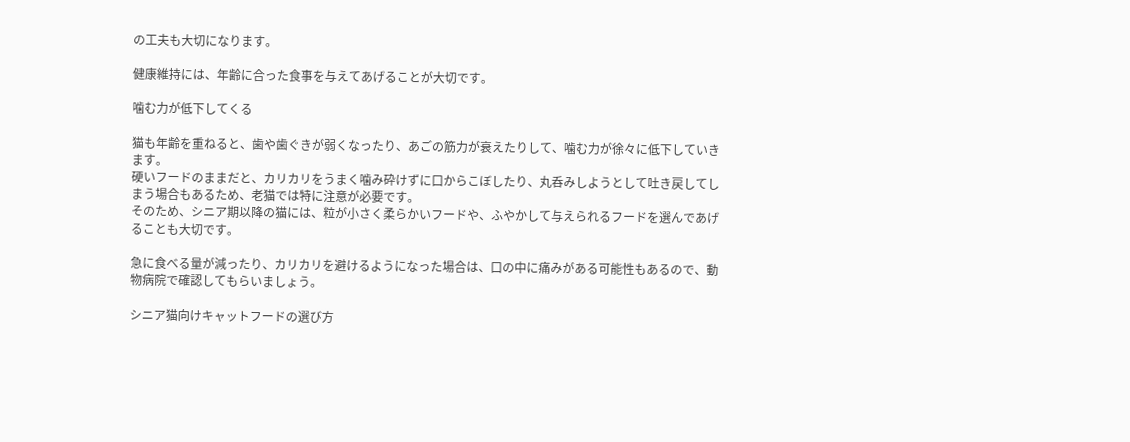の工夫も大切になります。

健康維持には、年齢に合った食事を与えてあげることが大切です。

噛む力が低下してくる

猫も年齢を重ねると、歯や歯ぐきが弱くなったり、あごの筋力が衰えたりして、噛む力が徐々に低下していきます。
硬いフードのままだと、カリカリをうまく噛み砕けずに口からこぼしたり、丸呑みしようとして吐き戻してしまう場合もあるため、老猫では特に注意が必要です。
そのため、シニア期以降の猫には、粒が小さく柔らかいフードや、ふやかして与えられるフードを選んであげることも大切です。

急に食べる量が減ったり、カリカリを避けるようになった場合は、口の中に痛みがある可能性もあるので、動物病院で確認してもらいましょう。

シニア猫向けキャットフードの選び方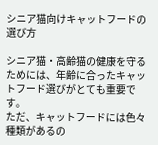シニア猫向けキャットフードの選び方

シニア猫・高齢猫の健康を守るためには、年齢に合ったキャットフード選びがとても重要です。
ただ、キャットフードには色々種類があるの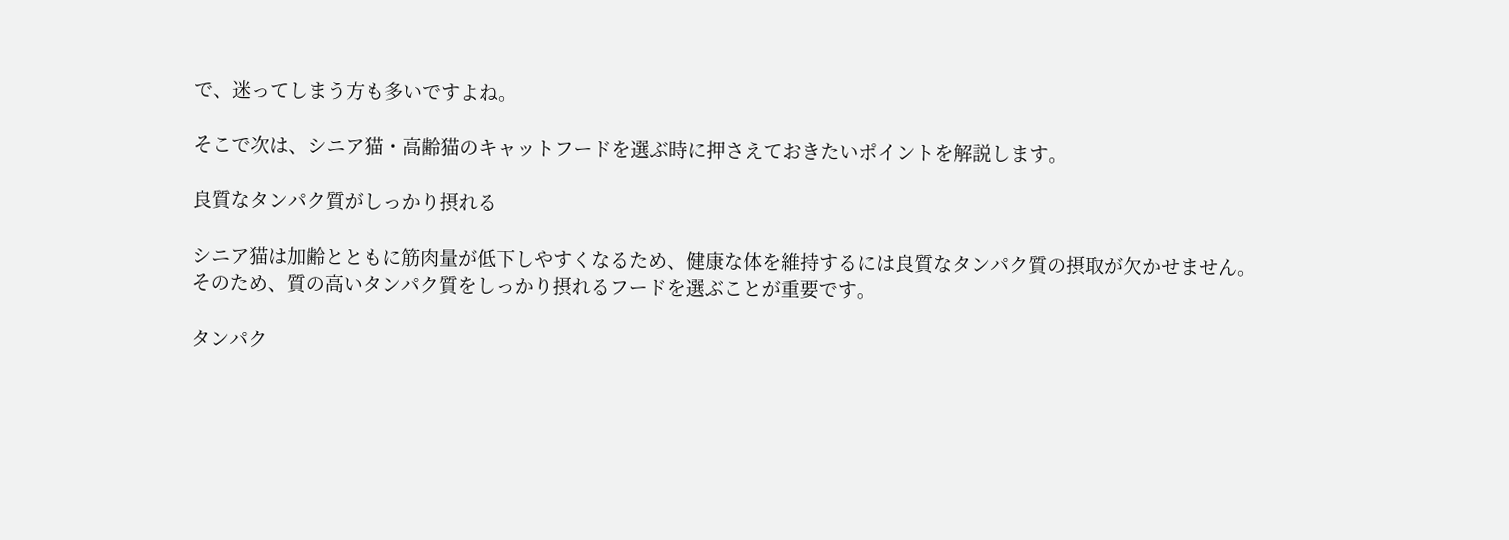で、迷ってしまう方も多いですよね。

そこで次は、シニア猫・高齢猫のキャットフードを選ぶ時に押さえておきたいポイントを解説します。

良質なタンパク質がしっかり摂れる

シニア猫は加齢とともに筋肉量が低下しやすくなるため、健康な体を維持するには良質なタンパク質の摂取が欠かせません。
そのため、質の高いタンパク質をしっかり摂れるフードを選ぶことが重要です。

タンパク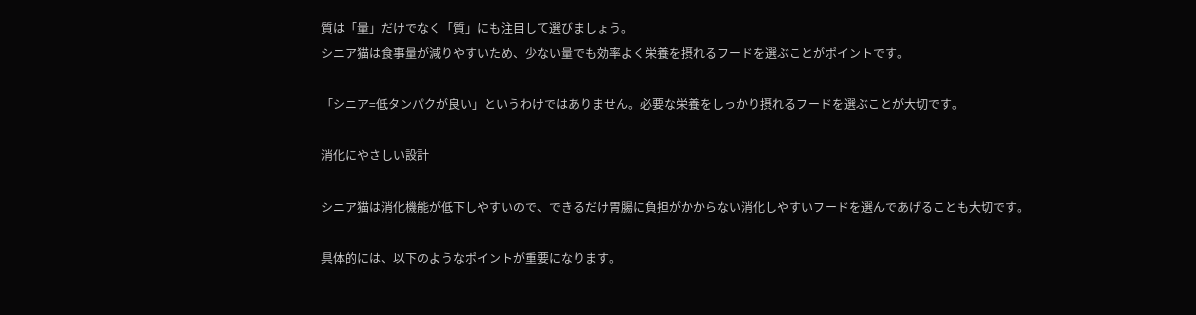質は「量」だけでなく「質」にも注目して選びましょう。
シニア猫は食事量が減りやすいため、少ない量でも効率よく栄養を摂れるフードを選ぶことがポイントです。

「シニア=低タンパクが良い」というわけではありません。必要な栄養をしっかり摂れるフードを選ぶことが大切です。

消化にやさしい設計

シニア猫は消化機能が低下しやすいので、できるだけ胃腸に負担がかからない消化しやすいフードを選んであげることも大切です。

具体的には、以下のようなポイントが重要になります。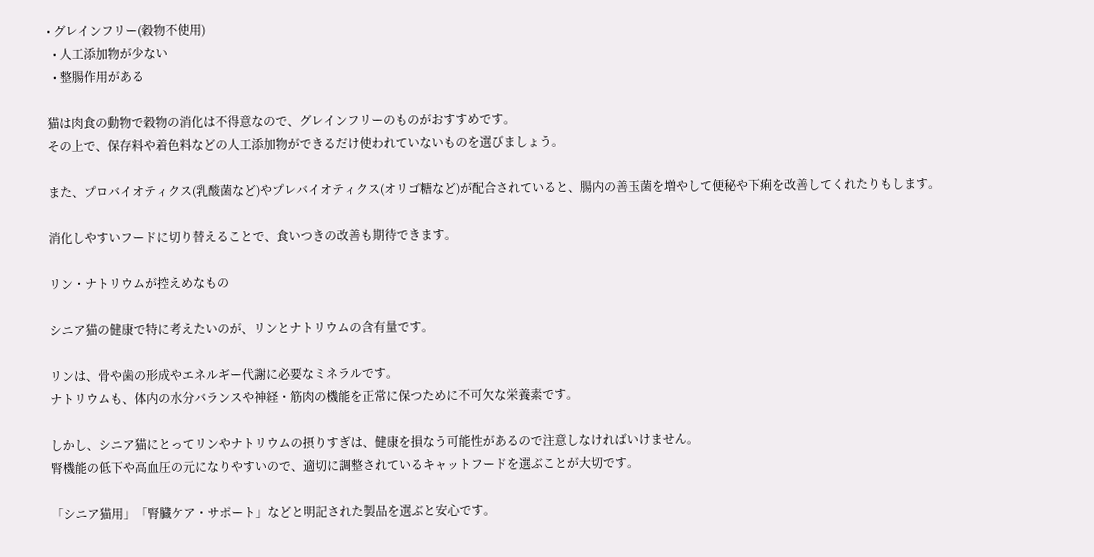• グレインフリー(穀物不使用)
  • 人工添加物が少ない
  • 整腸作用がある

猫は肉食の動物で穀物の消化は不得意なので、グレインフリーのものがおすすめです。
その上で、保存料や着色料などの人工添加物ができるだけ使われていないものを選びましょう。

また、プロバイオティクス(乳酸菌など)やプレバイオティクス(オリゴ糖など)が配合されていると、腸内の善玉菌を増やして便秘や下痢を改善してくれたりもします。

消化しやすいフードに切り替えることで、食いつきの改善も期待できます。

リン・ナトリウムが控えめなもの

シニア猫の健康で特に考えたいのが、リンとナトリウムの含有量です。

リンは、骨や歯の形成やエネルギー代謝に必要なミネラルです。
ナトリウムも、体内の水分バランスや神経・筋肉の機能を正常に保つために不可欠な栄養素です。

しかし、シニア猫にとってリンやナトリウムの摂りすぎは、健康を損なう可能性があるので注意しなければいけません。
腎機能の低下や高血圧の元になりやすいので、適切に調整されているキャットフードを選ぶことが大切です。

「シニア猫用」「腎臓ケア・サポート」などと明記された製品を選ぶと安心です。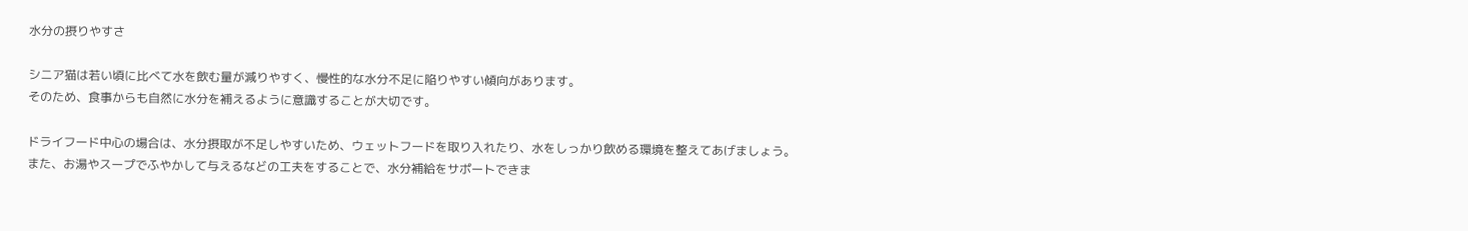水分の摂りやすさ

シニア猫は若い頃に比べて水を飲む量が減りやすく、慢性的な水分不足に陥りやすい傾向があります。
そのため、食事からも自然に水分を補えるように意識することが大切です。

ドライフード中心の場合は、水分摂取が不足しやすいため、ウェットフードを取り入れたり、水をしっかり飲める環境を整えてあげましょう。
また、お湯やスープでふやかして与えるなどの工夫をすることで、水分補給をサポートできま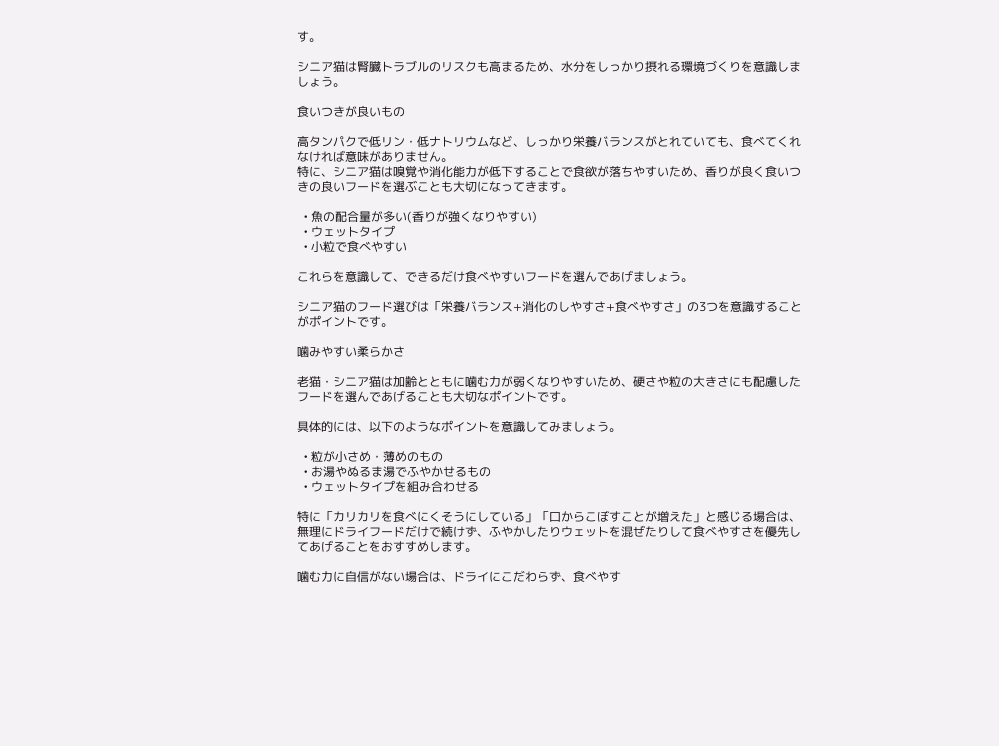す。

シニア猫は腎臓トラブルのリスクも高まるため、水分をしっかり摂れる環境づくりを意識しましょう。

食いつきが良いもの

高タンパクで低リン・低ナトリウムなど、しっかり栄養バランスがとれていても、食べてくれなければ意味がありません。
特に、シニア猫は嗅覚や消化能力が低下することで食欲が落ちやすいため、香りが良く食いつきの良いフードを選ぶことも大切になってきます。

  • 魚の配合量が多い(香りが強くなりやすい)
  • ウェットタイプ
  • 小粒で食べやすい

これらを意識して、できるだけ食べやすいフードを選んであげましょう。

シニア猫のフード選びは「栄養バランス+消化のしやすさ+食べやすさ」の3つを意識することがポイントです。

噛みやすい柔らかさ

老猫・シニア猫は加齢とともに噛む力が弱くなりやすいため、硬さや粒の大きさにも配慮したフードを選んであげることも大切なポイントです。

具体的には、以下のようなポイントを意識してみましょう。

  • 粒が小さめ・薄めのもの
  • お湯やぬるま湯でふやかせるもの
  • ウェットタイプを組み合わせる

特に「カリカリを食べにくそうにしている」「口からこぼすことが増えた」と感じる場合は、無理にドライフードだけで続けず、ふやかしたりウェットを混ぜたりして食べやすさを優先してあげることをおすすめします。

噛む力に自信がない場合は、ドライにこだわらず、食べやす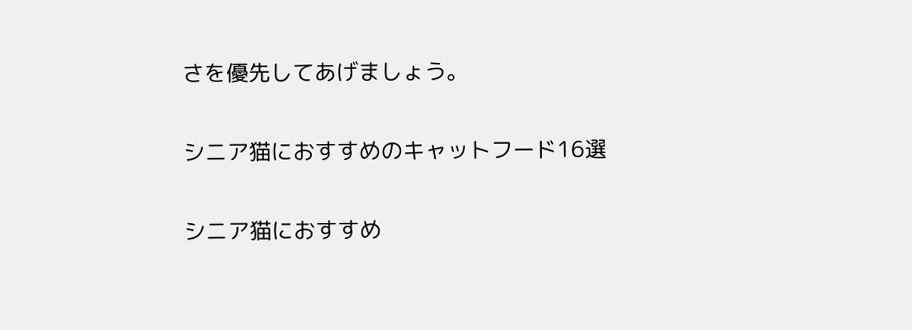さを優先してあげましょう。

シニア猫におすすめのキャットフード16選

シニア猫におすすめ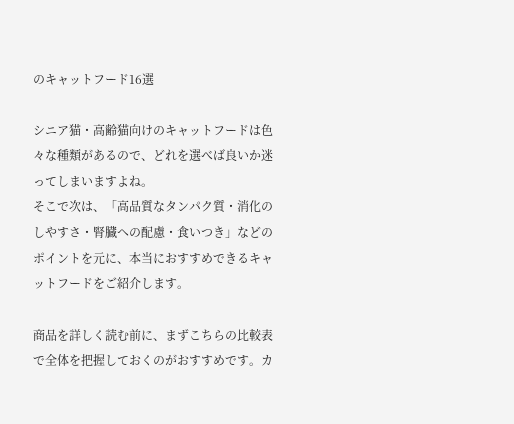のキャットフード16選

シニア猫・高齢猫向けのキャットフードは色々な種類があるので、どれを選べば良いか迷ってしまいますよね。
そこで次は、「高品質なタンパク質・消化のしやすさ・腎臓への配慮・食いつき」などのポイントを元に、本当におすすめできるキャットフードをご紹介します。

商品を詳しく読む前に、まずこちらの比較表で全体を把握しておくのがおすすめです。カ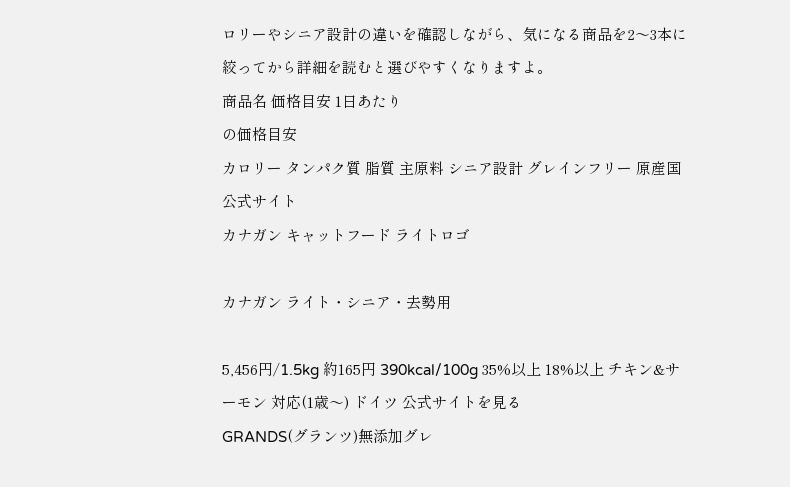ロリーやシニア設計の違いを確認しながら、気になる商品を2〜3本に絞ってから詳細を読むと選びやすくなりますよ。
商品名 価格目安 1日あたり
の価格目安
カロリー タンパク質 脂質 主原料 シニア設計 グレインフリー 原産国 公式サイト
カナガン キャットフード ライトロゴ

カナガン ライト・シニア・去勢用

5,456円/1.5kg 約165円 390kcal/100g 35%以上 18%以上 チキン&サーモン 対応(1歳〜) ドイツ 公式サイトを見る
GRANDS(グランツ)無添加グレ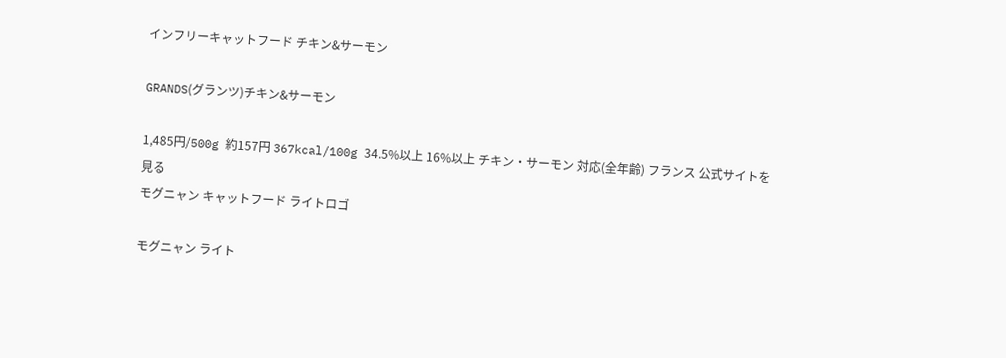インフリーキャットフード チキン&サーモン

GRANDS(グランツ)チキン&サーモン

1,485円/500g 約157円 367kcal/100g 34.5%以上 16%以上 チキン・サーモン 対応(全年齢) フランス 公式サイトを見る
モグニャン キャットフード ライトロゴ

モグニャン ライト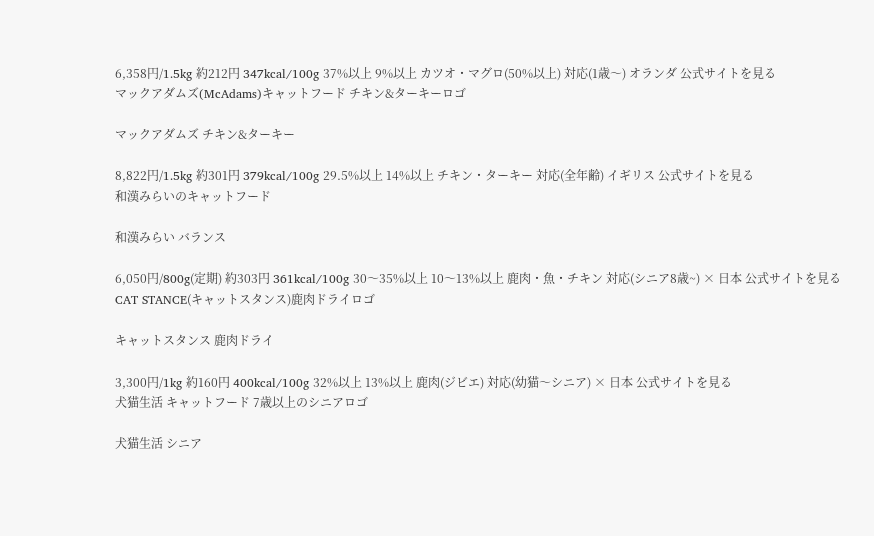6,358円/1.5kg 約212円 347kcal/100g 37%以上 9%以上 カツオ・マグロ(50%以上) 対応(1歳〜) オランダ 公式サイトを見る
マックアダムズ(McAdams)キャットフード チキン&ターキーロゴ

マックアダムズ チキン&ターキー

8,822円/1.5kg 約301円 379kcal/100g 29.5%以上 14%以上 チキン・ターキー 対応(全年齢) イギリス 公式サイトを見る
和漢みらいのキャットフード

和漢みらい バランス

6,050円/800g(定期) 約303円 361kcal/100g 30〜35%以上 10〜13%以上 鹿肉・魚・チキン 対応(シニア8歳~) × 日本 公式サイトを見る
CAT STANCE(キャットスタンス)鹿肉ドライロゴ

キャットスタンス 鹿肉ドライ

3,300円/1kg 約160円 400kcal/100g 32%以上 13%以上 鹿肉(ジビエ) 対応(幼猫〜シニア) × 日本 公式サイトを見る
犬猫生活 キャットフード 7歳以上のシニアロゴ

犬猫生活 シニア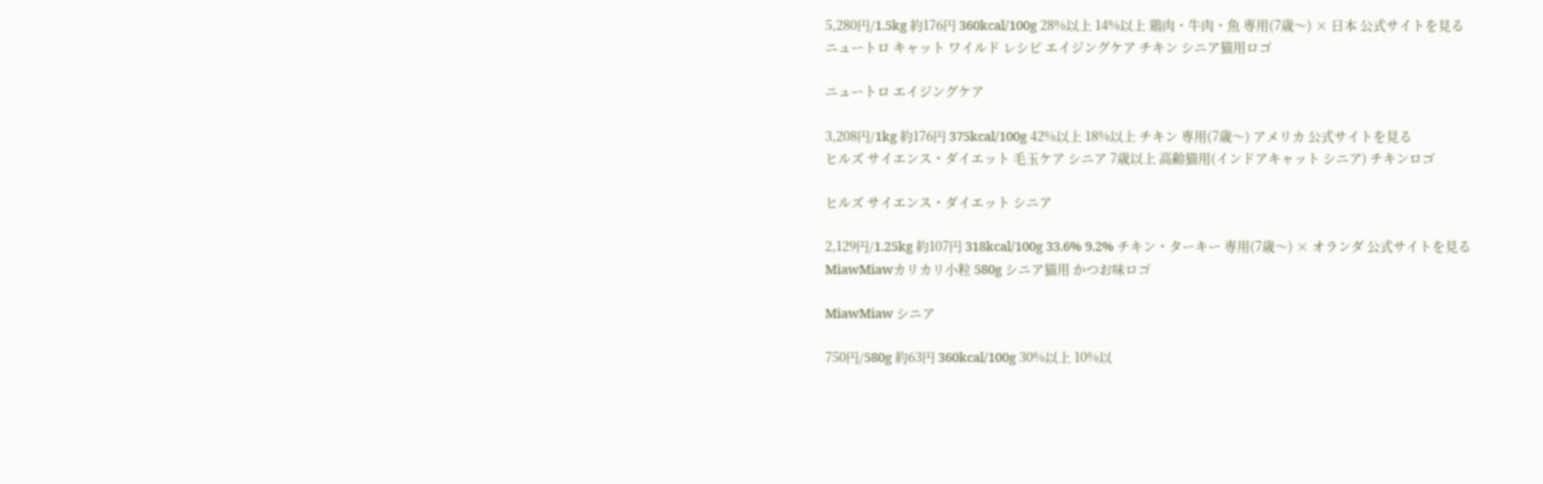5,280円/1.5kg 約176円 360kcal/100g 28%以上 14%以上 鶏肉・牛肉・魚 専用(7歳〜) × 日本 公式サイトを見る
ニュートロ キャット ワイルド レシピ エイジングケア チキン シニア猫用ロゴ

ニュートロ エイジングケア

3,208円/1kg 約176円 375kcal/100g 42%以上 18%以上 チキン 専用(7歳〜) アメリカ 公式サイトを見る
ヒルズ サイエンス・ダイエット 毛玉ケア シニア 7歳以上 高齢猫用(インドアキャット シニア) チキンロゴ

ヒルズ サイエンス・ダイエット シニア

2,129円/1.25kg 約107円 318kcal/100g 33.6% 9.2% チキン・ターキー 専用(7歳〜) × オランダ 公式サイトを見る
MiawMiawカリカリ小粒 580g シニア猫用 かつお味ロゴ

MiawMiaw シニア

750円/580g 約63円 360kcal/100g 30%以上 10%以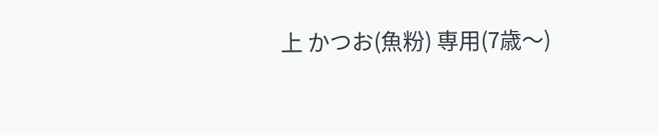上 かつお(魚粉) 専用(7歳〜)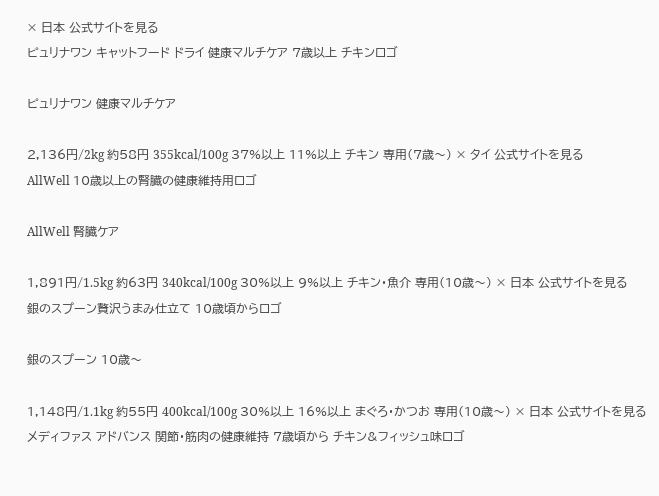× 日本 公式サイトを見る
ピュリナワン キャットフード ドライ 健康マルチケア 7歳以上 チキンロゴ

ピュリナワン 健康マルチケア

2,136円/2kg 約58円 355kcal/100g 37%以上 11%以上 チキン 専用(7歳〜) × タイ 公式サイトを見る
AllWell 10歳以上の腎臓の健康維持用ロゴ

AllWell 腎臓ケア

1,891円/1.5kg 約63円 340kcal/100g 30%以上 9%以上 チキン・魚介 専用(10歳〜) × 日本 公式サイトを見る
銀のスプーン贅沢うまみ仕立て 10歳頃からロゴ

銀のスプーン 10歳〜

1,148円/1.1kg 約55円 400kcal/100g 30%以上 16%以上 まぐろ・かつお 専用(10歳〜) × 日本 公式サイトを見る
メディファス アドバンス 関節・筋肉の健康維持 7歳頃から チキン&フィッシュ味ロゴ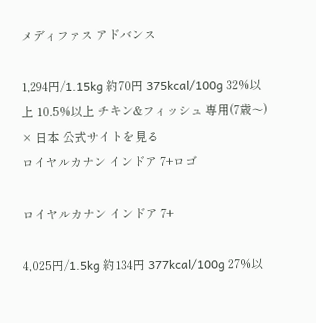メディファス アドバンス

1,294円/1.15kg 約70円 375kcal/100g 32%以上 10.5%以上 チキン&フィッシュ 専用(7歳〜) × 日本 公式サイトを見る
ロイヤルカナン インドア 7+ロゴ

ロイヤルカナン インドア 7+

4,025円/1.5kg 約134円 377kcal/100g 27%以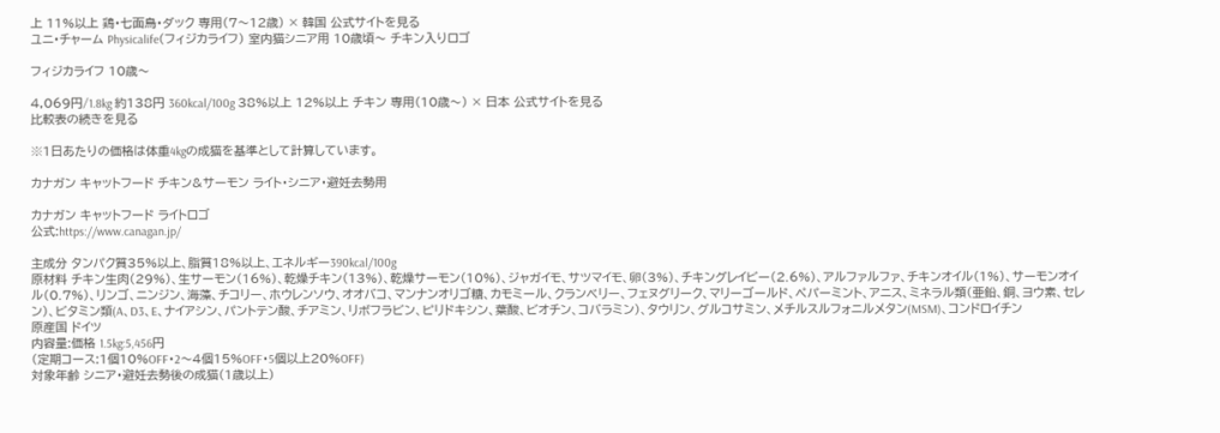上 11%以上 鶏・七面鳥・ダック 専用(7〜12歳) × 韓国 公式サイトを見る
ユニ・チャーム Physicalife(フィジカライフ) 室内猫シニア用 10歳頃〜 チキン入りロゴ

フィジカライフ 10歳〜

4,069円/1.8kg 約138円 360kcal/100g 38%以上 12%以上 チキン 専用(10歳〜) × 日本 公式サイトを見る
比較表の続きを見る

※1日あたりの価格は体重4kgの成猫を基準として計算しています。

カナガン キャットフード チキン&サーモン ライト・シニア・避妊去勢用

カナガン キャットフード ライトロゴ
公式:https://www.canagan.jp/

主成分 タンパク質35%以上、脂質18%以上、エネルギー390kcal/100g
原材料 チキン生肉(29%)、生サーモン(16%)、乾燥チキン(13%)、乾燥サーモン(10%)、ジャガイモ、サツマイモ、卵(3%)、チキングレイビー(2.6%)、アルファルファ、チキンオイル(1%)、サーモンオイル(0.7%)、リンゴ、ニンジン、海藻、チコリー、ホウレンソウ、オオバコ、マンナンオリゴ糖、カモミール、クランベリー、フェヌグリーク、マリーゴールド、ペパーミント、アニス、ミネラル類(亜鉛、銅、ヨウ素、セレン)、ビタミン類(A、D3、E、ナイアシン、パントテン酸、チアミン、リボフラビン、ピリドキシン、葉酸、ビオチン、コバラミン)、タウリン、グルコサミン、メチルスルフォニルメタン(MSM)、コンドロイチン
原産国 ドイツ
内容量:価格 1.5kg:5,456円
(定期コース:1個10%OFF・2〜4個15%OFF・5個以上20%OFF)
対象年齢 シニア・避妊去勢後の成猫(1歳以上)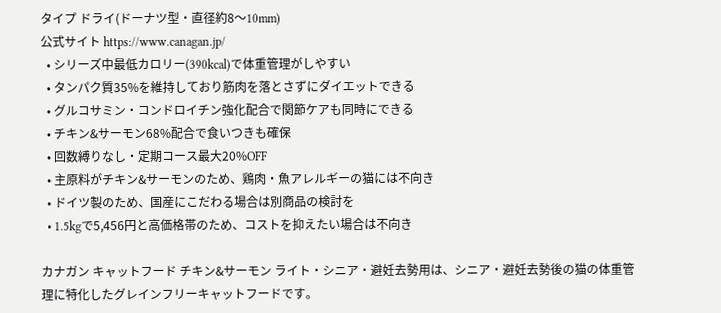タイプ ドライ(ドーナツ型・直径約8〜10mm)
公式サイト https://www.canagan.jp/
  • シリーズ中最低カロリー(390kcal)で体重管理がしやすい
  • タンパク質35%を維持しており筋肉を落とさずにダイエットできる
  • グルコサミン・コンドロイチン強化配合で関節ケアも同時にできる
  • チキン&サーモン68%配合で食いつきも確保
  • 回数縛りなし・定期コース最大20%OFF
  • 主原料がチキン&サーモンのため、鶏肉・魚アレルギーの猫には不向き
  • ドイツ製のため、国産にこだわる場合は別商品の検討を
  • 1.5kgで5,456円と高価格帯のため、コストを抑えたい場合は不向き

カナガン キャットフード チキン&サーモン ライト・シニア・避妊去勢用は、シニア・避妊去勢後の猫の体重管理に特化したグレインフリーキャットフードです。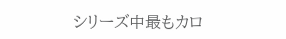シリーズ中最もカロ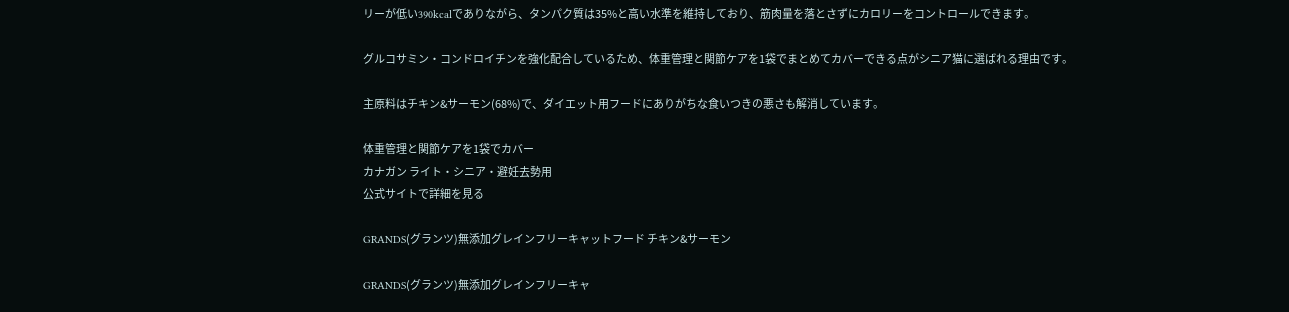リーが低い390kcalでありながら、タンパク質は35%と高い水準を維持しており、筋肉量を落とさずにカロリーをコントロールできます。

グルコサミン・コンドロイチンを強化配合しているため、体重管理と関節ケアを1袋でまとめてカバーできる点がシニア猫に選ばれる理由です。

主原料はチキン&サーモン(68%)で、ダイエット用フードにありがちな食いつきの悪さも解消しています。

体重管理と関節ケアを1袋でカバー
カナガン ライト・シニア・避妊去勢用
公式サイトで詳細を見る

GRANDS(グランツ)無添加グレインフリーキャットフード チキン&サーモン

GRANDS(グランツ)無添加グレインフリーキャ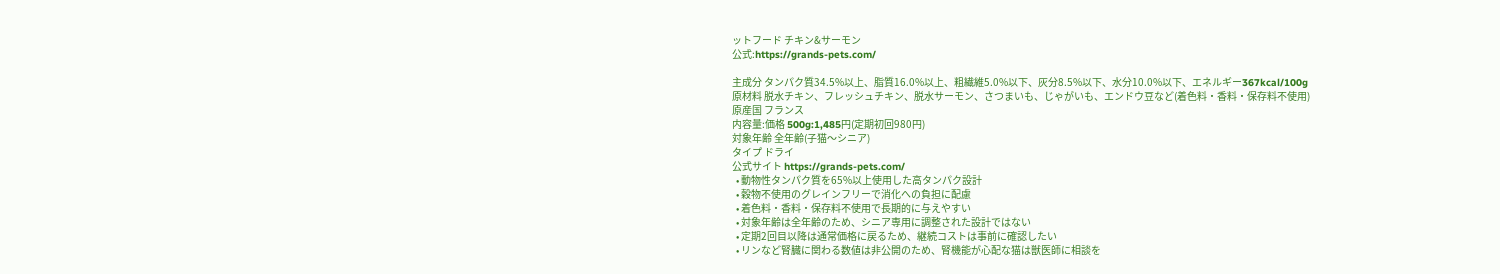ットフード チキン&サーモン
公式:https://grands-pets.com/

主成分 タンパク質34.5%以上、脂質16.0%以上、粗繊維5.0%以下、灰分8.5%以下、水分10.0%以下、エネルギー367kcal/100g
原材料 脱水チキン、フレッシュチキン、脱水サーモン、さつまいも、じゃがいも、エンドウ豆など(着色料・香料・保存料不使用)
原産国 フランス
内容量:価格 500g:1,485円(定期初回980円)
対象年齢 全年齢(子猫〜シニア)
タイプ ドライ
公式サイト https://grands-pets.com/
  • 動物性タンパク質を65%以上使用した高タンパク設計
  • 穀物不使用のグレインフリーで消化への負担に配慮
  • 着色料・香料・保存料不使用で長期的に与えやすい
  • 対象年齢は全年齢のため、シニア専用に調整された設計ではない
  • 定期2回目以降は通常価格に戻るため、継続コストは事前に確認したい
  • リンなど腎臓に関わる数値は非公開のため、腎機能が心配な猫は獣医師に相談を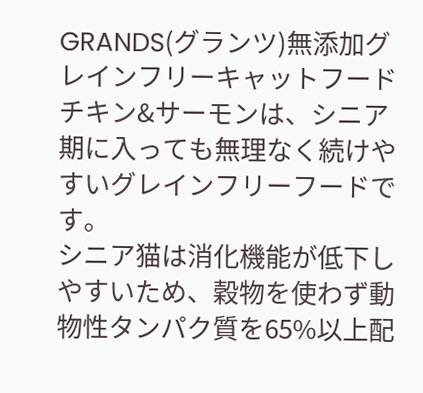GRANDS(グランツ)無添加グレインフリーキャットフード チキン&サーモンは、シニア期に入っても無理なく続けやすいグレインフリーフードです。
シニア猫は消化機能が低下しやすいため、穀物を使わず動物性タンパク質を65%以上配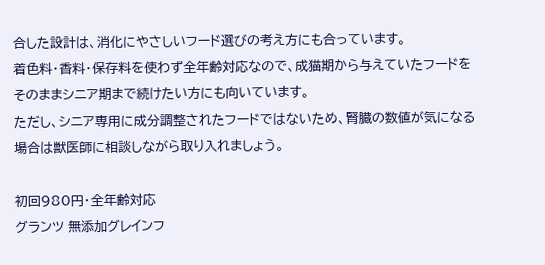合した設計は、消化にやさしいフード選びの考え方にも合っています。
着色料・香料・保存料を使わず全年齢対応なので、成猫期から与えていたフードをそのままシニア期まで続けたい方にも向いています。
ただし、シニア専用に成分調整されたフードではないため、腎臓の数値が気になる場合は獣医師に相談しながら取り入れましょう。

初回980円・全年齢対応
グランツ 無添加グレインフ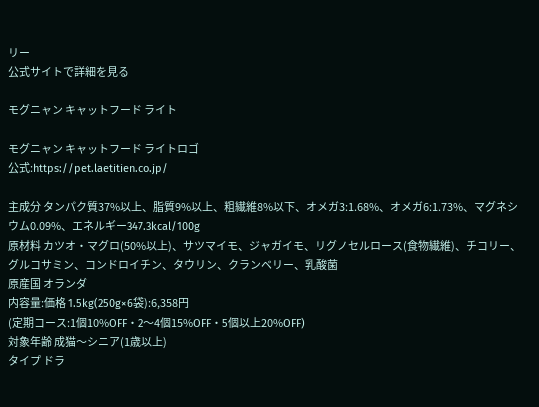リー
公式サイトで詳細を見る

モグニャン キャットフード ライト

モグニャン キャットフード ライトロゴ
公式:https://pet.laetitien.co.jp/

主成分 タンパク質37%以上、脂質9%以上、粗繊維8%以下、オメガ3:1.68%、オメガ6:1.73%、マグネシウム0.09%、エネルギー347.3kcal/100g
原材料 カツオ・マグロ(50%以上)、サツマイモ、ジャガイモ、リグノセルロース(食物繊維)、チコリー、グルコサミン、コンドロイチン、タウリン、クランベリー、乳酸菌
原産国 オランダ
内容量:価格 1.5kg(250g×6袋):6,358円
(定期コース:1個10%OFF・2〜4個15%OFF・5個以上20%OFF)
対象年齢 成猫〜シニア(1歳以上)
タイプ ドラ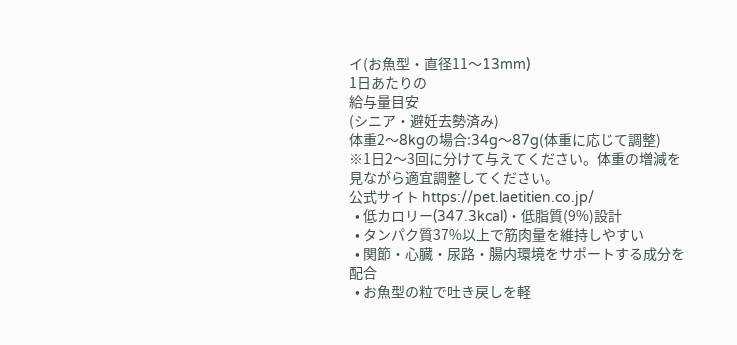イ(お魚型・直径11〜13mm)
1日あたりの
給与量目安
(シニア・避妊去勢済み)
体重2〜8kgの場合:34g〜87g(体重に応じて調整)
※1日2〜3回に分けて与えてください。体重の増減を見ながら適宜調整してください。
公式サイト https://pet.laetitien.co.jp/
  • 低カロリー(347.3kcal)・低脂質(9%)設計
  • タンパク質37%以上で筋肉量を維持しやすい
  • 関節・心臓・尿路・腸内環境をサポートする成分を配合
  • お魚型の粒で吐き戻しを軽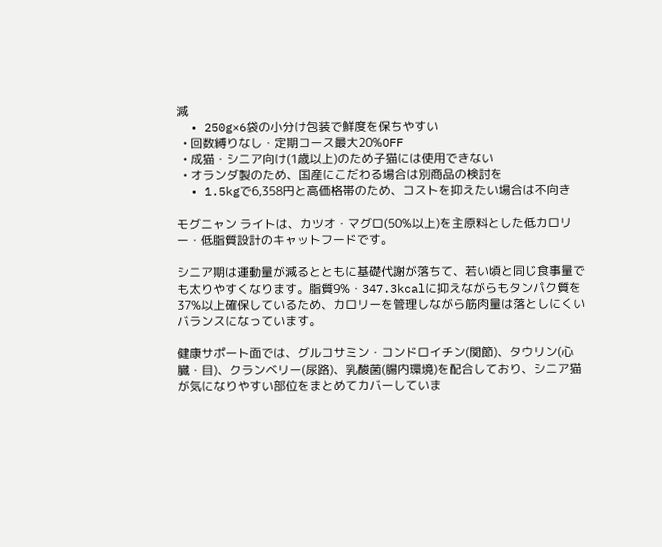減
  • 250g×6袋の小分け包装で鮮度を保ちやすい
  • 回数縛りなし・定期コース最大20%OFF
  • 成猫・シニア向け(1歳以上)のため子猫には使用できない
  • オランダ製のため、国産にこだわる場合は別商品の検討を
  • 1.5kgで6,358円と高価格帯のため、コストを抑えたい場合は不向き

モグニャン ライトは、カツオ・マグロ(50%以上)を主原料とした低カロリー・低脂質設計のキャットフードです。

シニア期は運動量が減るとともに基礎代謝が落ちて、若い頃と同じ食事量でも太りやすくなります。脂質9%・347.3kcalに抑えながらもタンパク質を37%以上確保しているため、カロリーを管理しながら筋肉量は落としにくいバランスになっています。

健康サポート面では、グルコサミン・コンドロイチン(関節)、タウリン(心臓・目)、クランベリー(尿路)、乳酸菌(腸内環境)を配合しており、シニア猫が気になりやすい部位をまとめてカバーしていま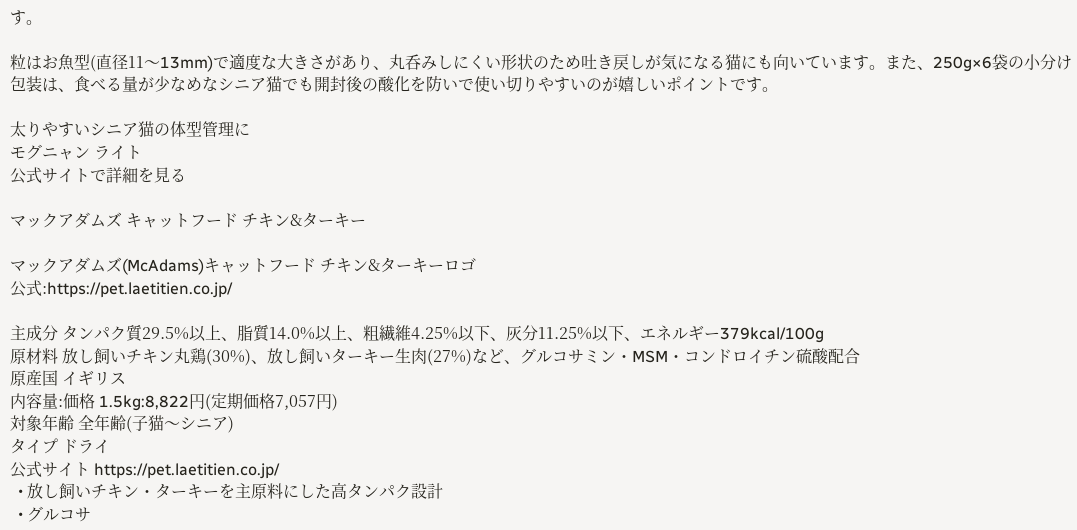す。

粒はお魚型(直径11〜13mm)で適度な大きさがあり、丸呑みしにくい形状のため吐き戻しが気になる猫にも向いています。また、250g×6袋の小分け包装は、食べる量が少なめなシニア猫でも開封後の酸化を防いで使い切りやすいのが嬉しいポイントです。

太りやすいシニア猫の体型管理に
モグニャン ライト
公式サイトで詳細を見る

マックアダムズ キャットフード チキン&ターキー

マックアダムズ(McAdams)キャットフード チキン&ターキーロゴ
公式:https://pet.laetitien.co.jp/

主成分 タンパク質29.5%以上、脂質14.0%以上、粗繊維4.25%以下、灰分11.25%以下、エネルギー379kcal/100g
原材料 放し飼いチキン丸鶏(30%)、放し飼いターキー生肉(27%)など、グルコサミン・MSM・コンドロイチン硫酸配合
原産国 イギリス
内容量:価格 1.5kg:8,822円(定期価格7,057円)
対象年齢 全年齢(子猫〜シニア)
タイプ ドライ
公式サイト https://pet.laetitien.co.jp/
  • 放し飼いチキン・ターキーを主原料にした高タンパク設計
  • グルコサ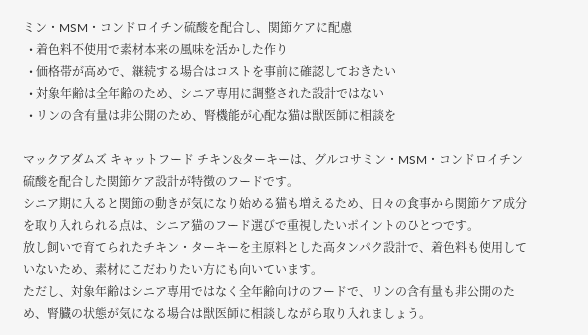ミン・MSM・コンドロイチン硫酸を配合し、関節ケアに配慮
  • 着色料不使用で素材本来の風味を活かした作り
  • 価格帯が高めで、継続する場合はコストを事前に確認しておきたい
  • 対象年齢は全年齢のため、シニア専用に調整された設計ではない
  • リンの含有量は非公開のため、腎機能が心配な猫は獣医師に相談を

マックアダムズ キャットフード チキン&ターキーは、グルコサミン・MSM・コンドロイチン硫酸を配合した関節ケア設計が特徴のフードです。
シニア期に入ると関節の動きが気になり始める猫も増えるため、日々の食事から関節ケア成分を取り入れられる点は、シニア猫のフード選びで重視したいポイントのひとつです。
放し飼いで育てられたチキン・ターキーを主原料とした高タンパク設計で、着色料も使用していないため、素材にこだわりたい方にも向いています。
ただし、対象年齢はシニア専用ではなく全年齢向けのフードで、リンの含有量も非公開のため、腎臓の状態が気になる場合は獣医師に相談しながら取り入れましょう。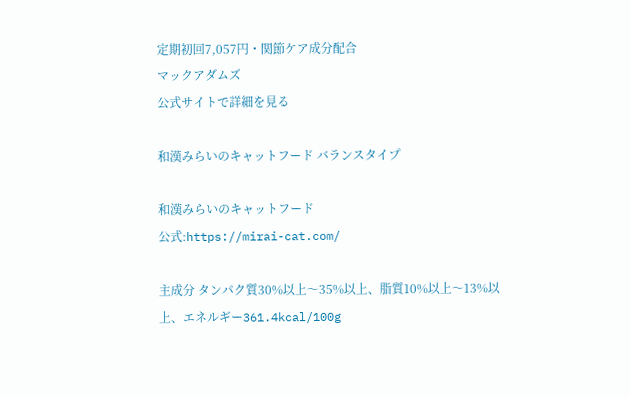定期初回7,057円・関節ケア成分配合
マックアダムズ
公式サイトで詳細を見る

和漢みらいのキャットフード バランスタイプ

和漢みらいのキャットフード
公式:https://mirai-cat.com/

主成分 タンパク質30%以上〜35%以上、脂質10%以上〜13%以上、エネルギー361.4kcal/100g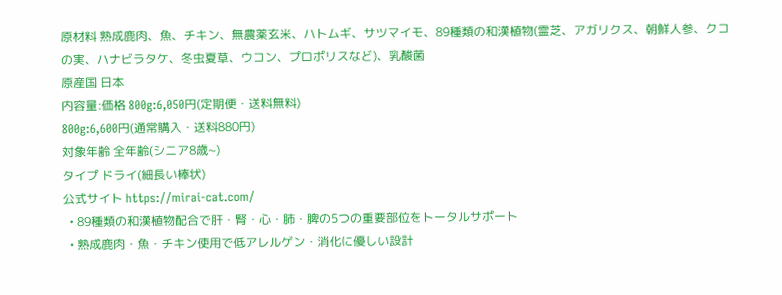原材料 熟成鹿肉、魚、チキン、無農薬玄米、ハトムギ、サツマイモ、89種類の和漢植物(霊芝、アガリクス、朝鮮人参、クコの実、ハナビラタケ、冬虫夏草、ウコン、プロポリスなど)、乳酸菌
原産国 日本
内容量:価格 800g:6,050円(定期便・送料無料)
800g:6,600円(通常購入・送料880円)
対象年齢 全年齢(シニア8歳~)
タイプ ドライ(細長い棒状)
公式サイト https://mirai-cat.com/
  • 89種類の和漢植物配合で肝・腎・心・肺・脾の5つの重要部位をトータルサポート
  • 熟成鹿肉・魚・チキン使用で低アレルゲン・消化に優しい設計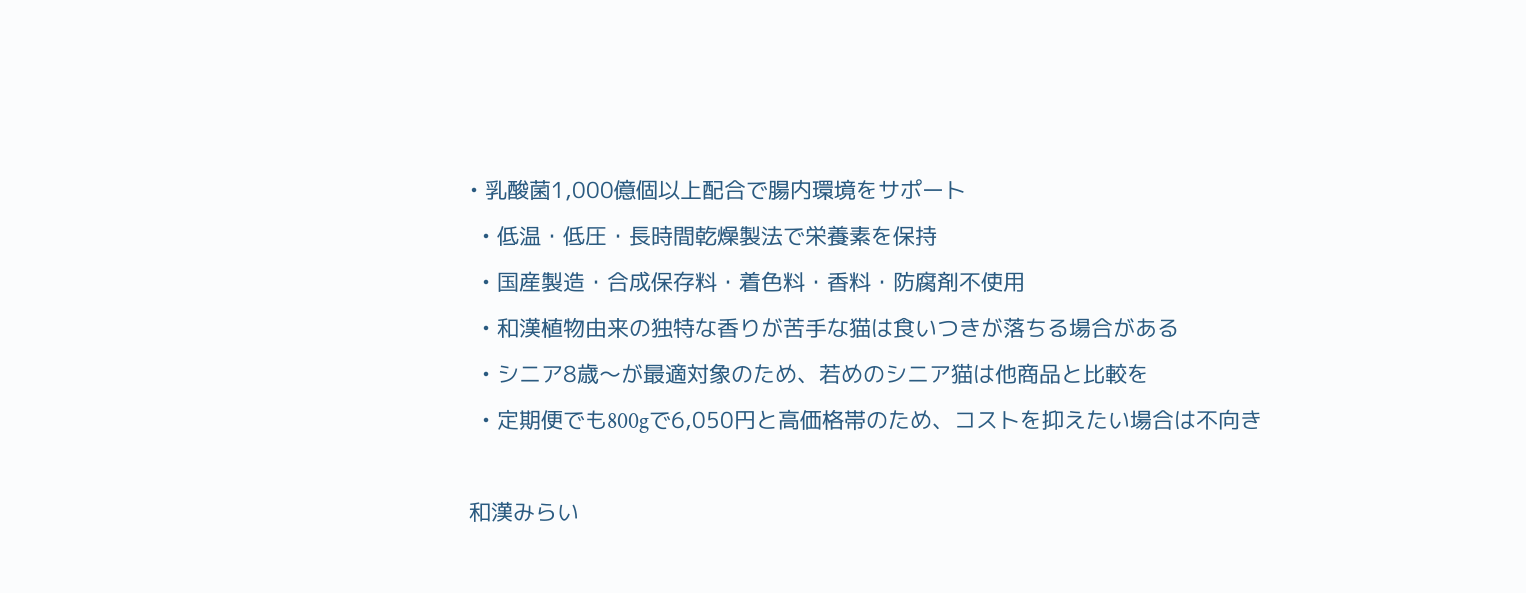• 乳酸菌1,000億個以上配合で腸内環境をサポート
  • 低温・低圧・長時間乾燥製法で栄養素を保持
  • 国産製造・合成保存料・着色料・香料・防腐剤不使用
  • 和漢植物由来の独特な香りが苦手な猫は食いつきが落ちる場合がある
  • シニア8歳〜が最適対象のため、若めのシニア猫は他商品と比較を
  • 定期便でも800gで6,050円と高価格帯のため、コストを抑えたい場合は不向き

和漢みらい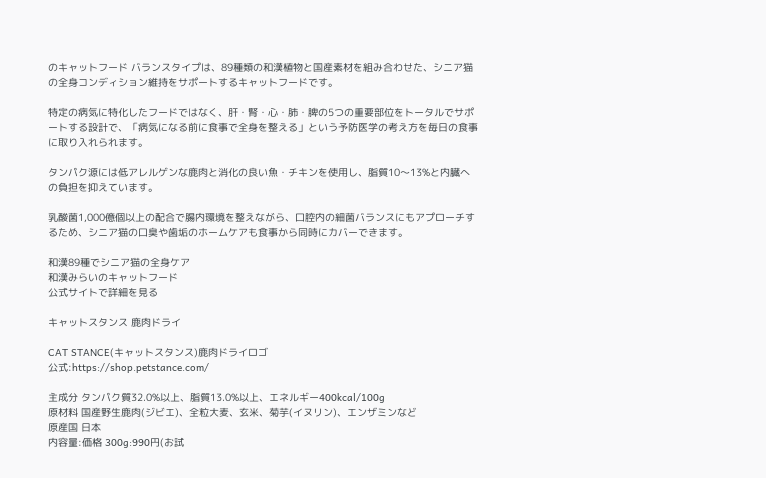のキャットフード バランスタイプは、89種類の和漢植物と国産素材を組み合わせた、シニア猫の全身コンディション維持をサポートするキャットフードです。

特定の病気に特化したフードではなく、肝・腎・心・肺・脾の5つの重要部位をトータルでサポートする設計で、「病気になる前に食事で全身を整える」という予防医学の考え方を毎日の食事に取り入れられます。

タンパク源には低アレルゲンな鹿肉と消化の良い魚・チキンを使用し、脂質10〜13%と内臓への負担を抑えています。

乳酸菌1,000億個以上の配合で腸内環境を整えながら、口腔内の細菌バランスにもアプローチするため、シニア猫の口臭や歯垢のホームケアも食事から同時にカバーできます。

和漢89種でシニア猫の全身ケア
和漢みらいのキャットフード
公式サイトで詳細を見る

キャットスタンス 鹿肉ドライ

CAT STANCE(キャットスタンス)鹿肉ドライロゴ
公式:https://shop.petstance.com/

主成分 タンパク質32.0%以上、脂質13.0%以上、エネルギー400kcal/100g
原材料 国産野生鹿肉(ジビエ)、全粒大麦、玄米、菊芋(イヌリン)、エンザミンなど
原産国 日本
内容量:価格 300g:990円(お試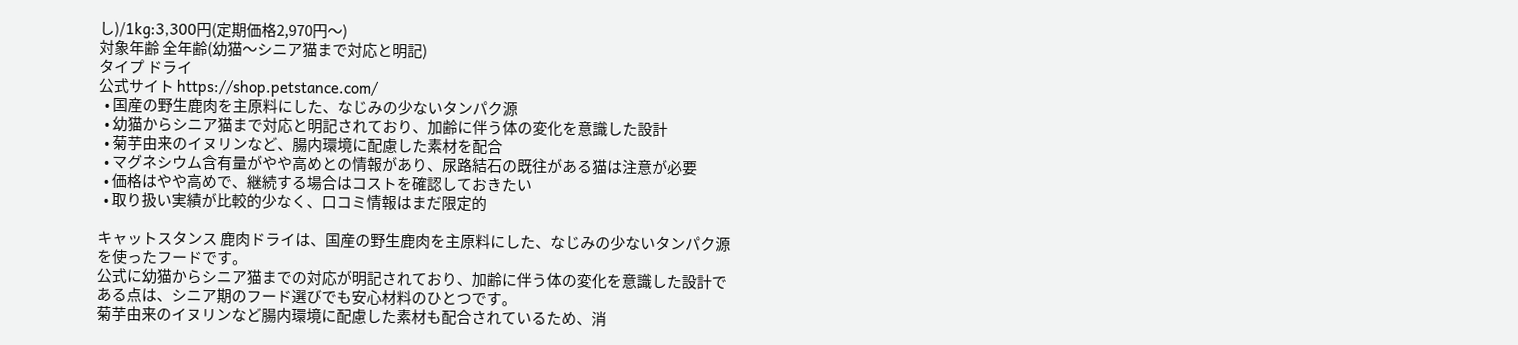し)/1kg:3,300円(定期価格2,970円〜)
対象年齢 全年齢(幼猫〜シニア猫まで対応と明記)
タイプ ドライ
公式サイト https://shop.petstance.com/
  • 国産の野生鹿肉を主原料にした、なじみの少ないタンパク源
  • 幼猫からシニア猫まで対応と明記されており、加齢に伴う体の変化を意識した設計
  • 菊芋由来のイヌリンなど、腸内環境に配慮した素材を配合
  • マグネシウム含有量がやや高めとの情報があり、尿路結石の既往がある猫は注意が必要
  • 価格はやや高めで、継続する場合はコストを確認しておきたい
  • 取り扱い実績が比較的少なく、口コミ情報はまだ限定的

キャットスタンス 鹿肉ドライは、国産の野生鹿肉を主原料にした、なじみの少ないタンパク源を使ったフードです。
公式に幼猫からシニア猫までの対応が明記されており、加齢に伴う体の変化を意識した設計である点は、シニア期のフード選びでも安心材料のひとつです。
菊芋由来のイヌリンなど腸内環境に配慮した素材も配合されているため、消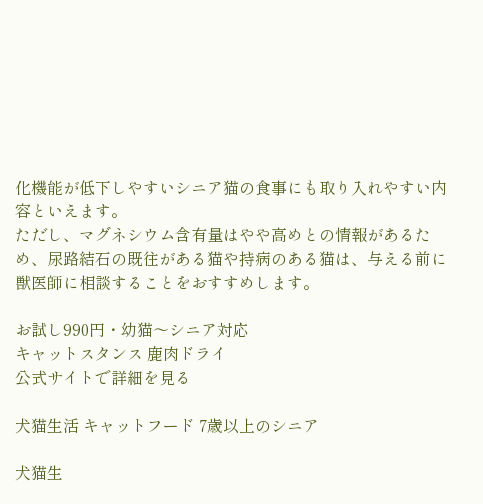化機能が低下しやすいシニア猫の食事にも取り入れやすい内容といえます。
ただし、マグネシウム含有量はやや高めとの情報があるため、尿路結石の既往がある猫や持病のある猫は、与える前に獣医師に相談することをおすすめします。

お試し990円・幼猫〜シニア対応
キャットスタンス 鹿肉ドライ
公式サイトで詳細を見る

犬猫生活 キャットフード 7歳以上のシニア

犬猫生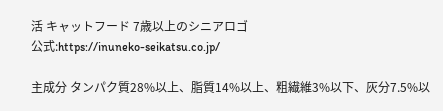活 キャットフード 7歳以上のシニアロゴ
公式:https://inuneko-seikatsu.co.jp/

主成分 タンパク質28%以上、脂質14%以上、粗繊維3%以下、灰分7.5%以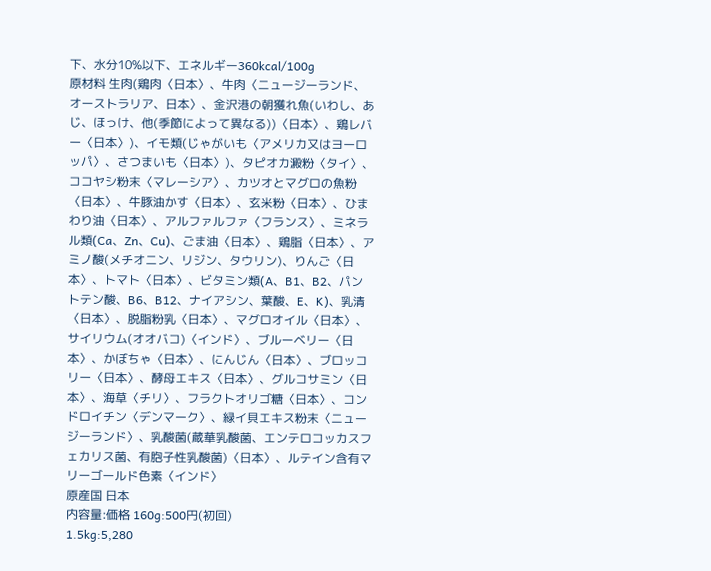下、水分10%以下、エネルギー360kcal/100g
原材料 生肉(鶏肉〈日本〉、牛肉〈ニュージーランド、オーストラリア、日本〉、金沢港の朝獲れ魚(いわし、あじ、ほっけ、他(季節によって異なる))〈日本〉、鶏レバー〈日本〉)、イモ類(じゃがいも〈アメリカ又はヨーロッパ〉、さつまいも〈日本〉)、タピオカ澱粉〈タイ〉、ココヤシ粉末〈マレーシア〉、カツオとマグロの魚粉〈日本〉、牛豚油かす〈日本〉、玄米粉〈日本〉、ひまわり油〈日本〉、アルファルファ〈フランス〉、ミネラル類(Ca、Zn、Cu)、ごま油〈日本〉、鶏脂〈日本〉、アミノ酸(メチオニン、リジン、タウリン)、りんご〈日本〉、トマト〈日本〉、ビタミン類(A、B1、B2、パントテン酸、B6、B12、ナイアシン、葉酸、E、K)、乳清〈日本〉、脱脂粉乳〈日本〉、マグロオイル〈日本〉、サイリウム(オオバコ)〈インド〉、ブルーベリー〈日本〉、かぼちゃ〈日本〉、にんじん〈日本〉、ブロッコリー〈日本〉、酵母エキス〈日本〉、グルコサミン〈日本〉、海草〈チリ〉、フラクトオリゴ糖〈日本〉、コンドロイチン〈デンマーク〉、緑イ貝エキス粉末〈ニュージーランド〉、乳酸菌(蔵華乳酸菌、エンテロコッカスフェカリス菌、有胞子性乳酸菌)〈日本〉、ルテイン含有マリーゴールド色素〈インド〉
原産国 日本
内容量:価格 160g:500円(初回)
1.5kg:5,280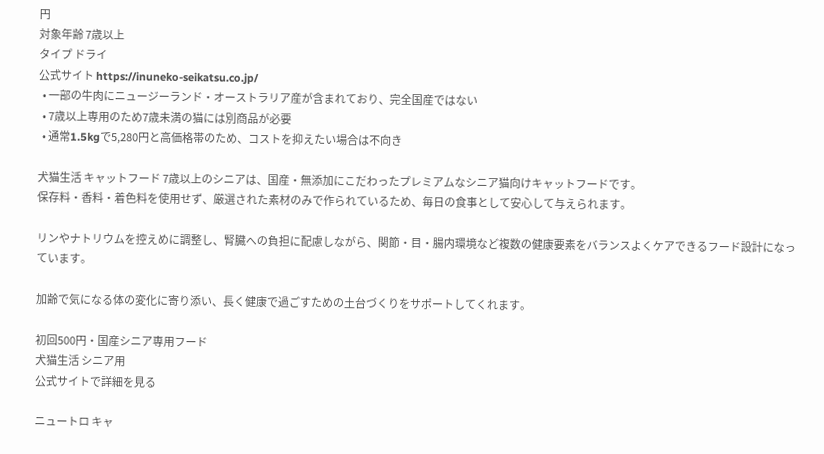円
対象年齢 7歳以上
タイプ ドライ
公式サイト https://inuneko-seikatsu.co.jp/
  • 一部の牛肉にニュージーランド・オーストラリア産が含まれており、完全国産ではない
  • 7歳以上専用のため7歳未満の猫には別商品が必要
  • 通常1.5kgで5,280円と高価格帯のため、コストを抑えたい場合は不向き

犬猫生活 キャットフード 7歳以上のシニアは、国産・無添加にこだわったプレミアムなシニア猫向けキャットフードです。
保存料・香料・着色料を使用せず、厳選された素材のみで作られているため、毎日の食事として安心して与えられます。

リンやナトリウムを控えめに調整し、腎臓への負担に配慮しながら、関節・目・腸内環境など複数の健康要素をバランスよくケアできるフード設計になっています。

加齢で気になる体の変化に寄り添い、長く健康で過ごすための土台づくりをサポートしてくれます。

初回500円・国産シニア専用フード
犬猫生活 シニア用
公式サイトで詳細を見る

ニュートロ キャ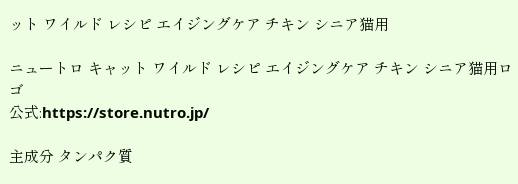ット ワイルド レシピ エイジングケア チキン シニア猫用

ニュートロ キャット ワイルド レシピ エイジングケア チキン シニア猫用ロゴ
公式:https://store.nutro.jp/

主成分 タンパク質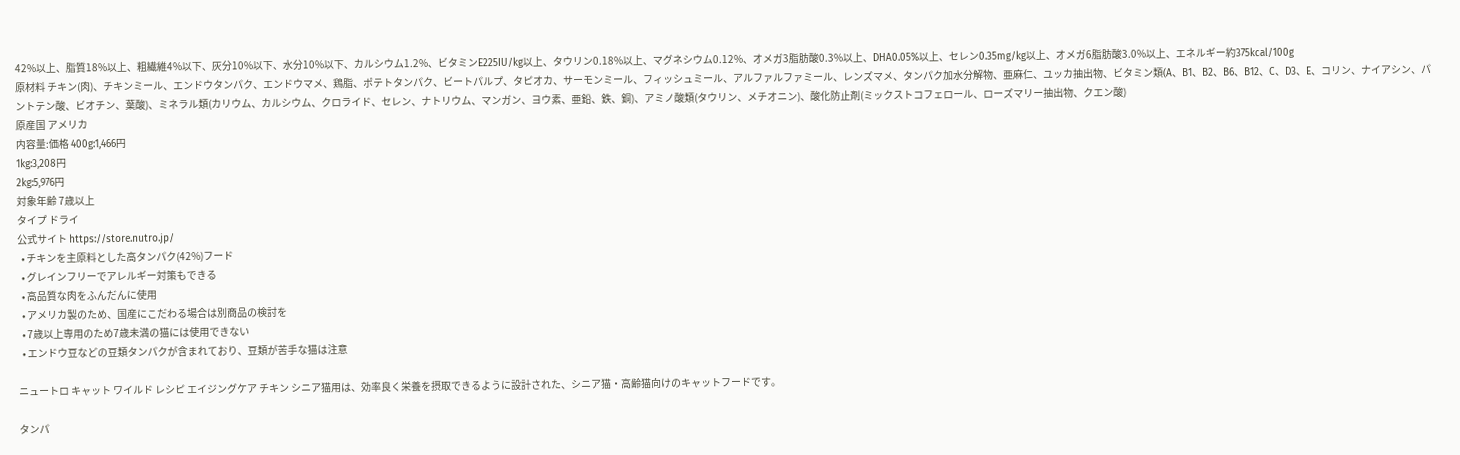42%以上、脂質18%以上、粗繊維4%以下、灰分10%以下、水分10%以下、カルシウム1.2%、ビタミンE225IU/kg以上、タウリン0.18%以上、マグネシウム0.12%、オメガ3脂肪酸0.3%以上、DHA0.05%以上、セレン0.35mg/kg以上、オメガ6脂肪酸3.0%以上、エネルギー約375kcal/100g
原材料 チキン(肉)、チキンミール、エンドウタンパク、エンドウマメ、鶏脂、ポテトタンパク、ビートパルプ、タピオカ、サーモンミール、フィッシュミール、アルファルファミール、レンズマメ、タンパク加水分解物、亜麻仁、ユッカ抽出物、ビタミン類(A、B1、B2、B6、B12、C、D3、E、コリン、ナイアシン、パントテン酸、ビオチン、葉酸)、ミネラル類(カリウム、カルシウム、クロライド、セレン、ナトリウム、マンガン、ヨウ素、亜鉛、鉄、銅)、アミノ酸類(タウリン、メチオニン)、酸化防止剤(ミックストコフェロール、ローズマリー抽出物、クエン酸)
原産国 アメリカ
内容量:価格 400g:1,466円
1kg:3,208円
2kg:5,976円
対象年齢 7歳以上
タイプ ドライ
公式サイト https://store.nutro.jp/
  • チキンを主原料とした高タンパク(42%)フード
  • グレインフリーでアレルギー対策もできる
  • 高品質な肉をふんだんに使用
  • アメリカ製のため、国産にこだわる場合は別商品の検討を
  • 7歳以上専用のため7歳未満の猫には使用できない
  • エンドウ豆などの豆類タンパクが含まれており、豆類が苦手な猫は注意

ニュートロ キャット ワイルド レシピ エイジングケア チキン シニア猫用は、効率良く栄養を摂取できるように設計された、シニア猫・高齢猫向けのキャットフードです。

タンパ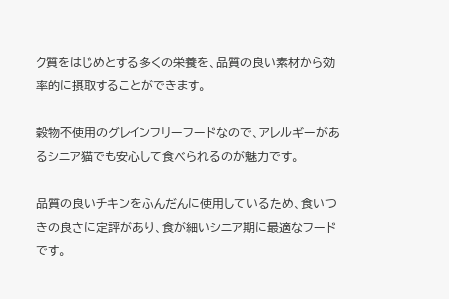ク質をはじめとする多くの栄養を、品質の良い素材から効率的に摂取することができます。

穀物不使用のグレインフリーフードなので、アレルギーがあるシニア猫でも安心して食べられるのが魅力です。

品質の良いチキンをふんだんに使用しているため、食いつきの良さに定評があり、食が細いシニア期に最適なフードです。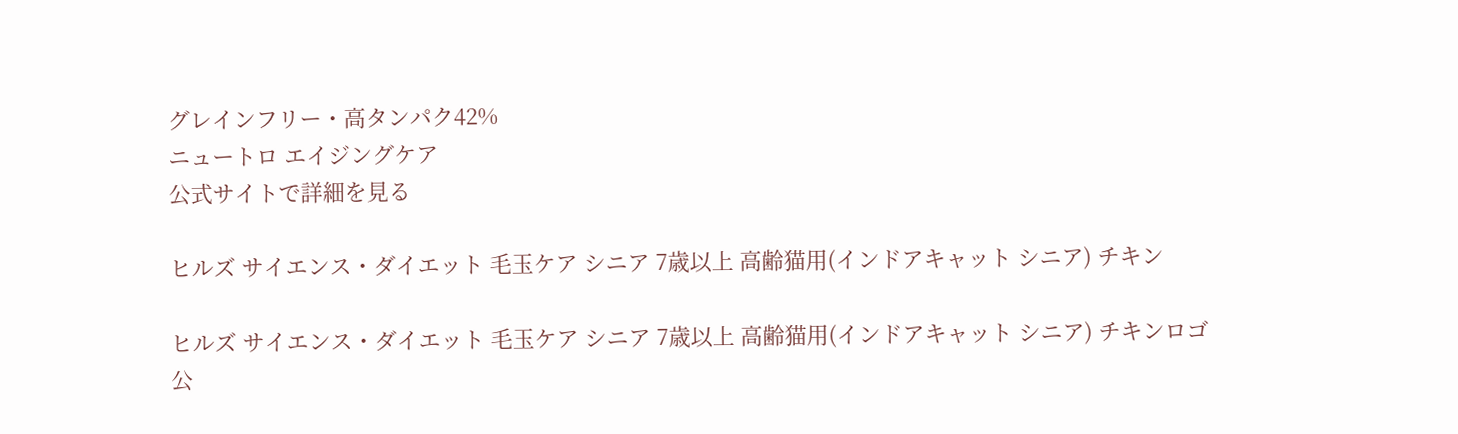グレインフリー・高タンパク42%
ニュートロ エイジングケア
公式サイトで詳細を見る

ヒルズ サイエンス・ダイエット 毛玉ケア シニア 7歳以上 高齢猫用(インドアキャット シニア) チキン

ヒルズ サイエンス・ダイエット 毛玉ケア シニア 7歳以上 高齢猫用(インドアキャット シニア) チキンロゴ
公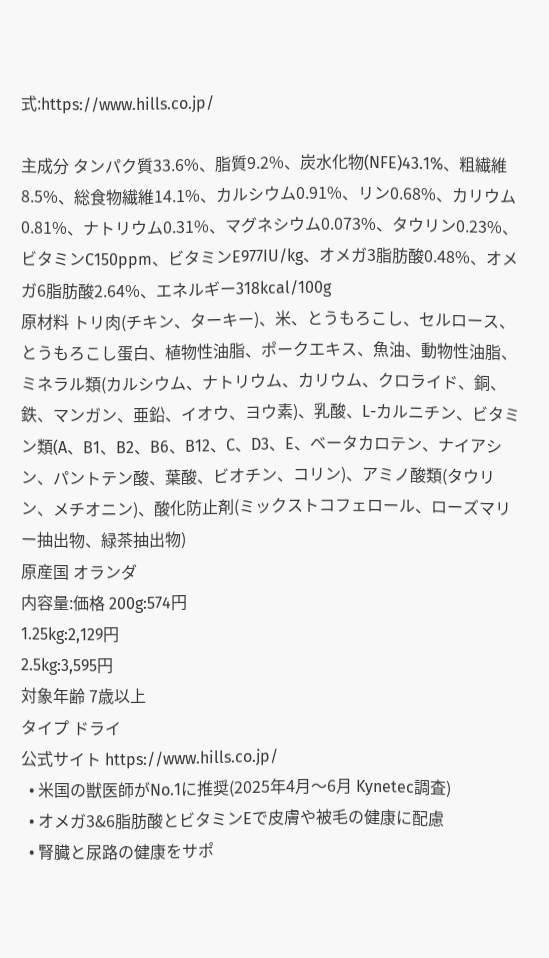式:https://www.hills.co.jp/

主成分 タンパク質33.6%、脂質9.2%、炭水化物(NFE)43.1%、粗繊維8.5%、総食物繊維14.1%、カルシウム0.91%、リン0.68%、カリウム0.81%、ナトリウム0.31%、マグネシウム0.073%、タウリン0.23%、ビタミンC150ppm、ビタミンE977IU/kg、オメガ3脂肪酸0.48%、オメガ6脂肪酸2.64%、エネルギー318kcal/100g
原材料 トリ肉(チキン、ターキー)、米、とうもろこし、セルロース、とうもろこし蛋白、植物性油脂、ポークエキス、魚油、動物性油脂、ミネラル類(カルシウム、ナトリウム、カリウム、クロライド、銅、鉄、マンガン、亜鉛、イオウ、ヨウ素)、乳酸、L-カルニチン、ビタミン類(A、B1、B2、B6、B12、C、D3、E、ベータカロテン、ナイアシン、パントテン酸、葉酸、ビオチン、コリン)、アミノ酸類(タウリン、メチオニン)、酸化防止剤(ミックストコフェロール、ローズマリー抽出物、緑茶抽出物)
原産国 オランダ
内容量:価格 200g:574円
1.25kg:2,129円
2.5kg:3,595円
対象年齢 7歳以上
タイプ ドライ
公式サイト https://www.hills.co.jp/
  • 米国の獣医師がNo.1に推奨(2025年4月〜6月 Kynetec調査)
  • オメガ3&6脂肪酸とビタミンEで皮膚や被毛の健康に配慮
  • 腎臓と尿路の健康をサポ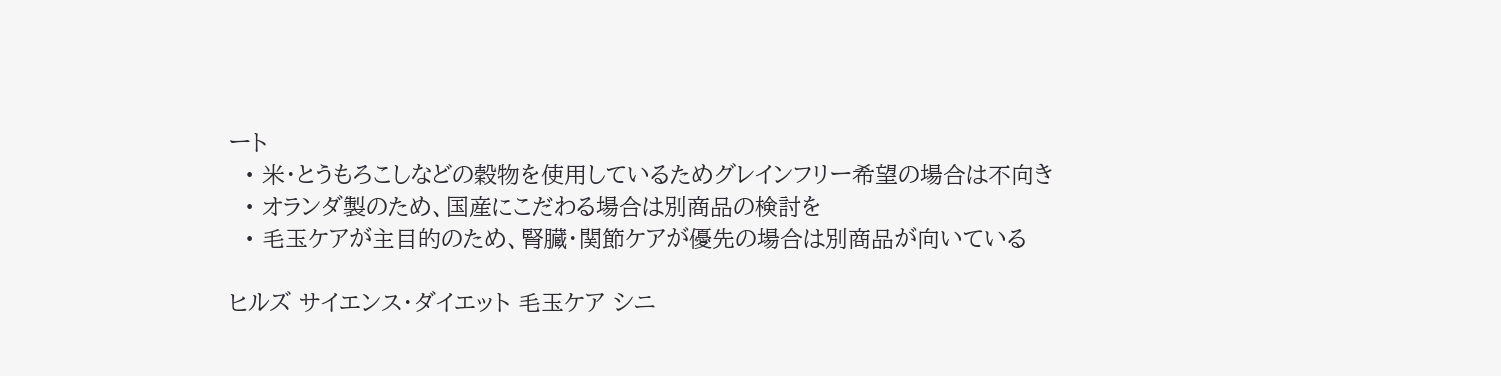ート
  • 米・とうもろこしなどの穀物を使用しているためグレインフリー希望の場合は不向き
  • オランダ製のため、国産にこだわる場合は別商品の検討を
  • 毛玉ケアが主目的のため、腎臓・関節ケアが優先の場合は別商品が向いている

ヒルズ サイエンス・ダイエット 毛玉ケア シニ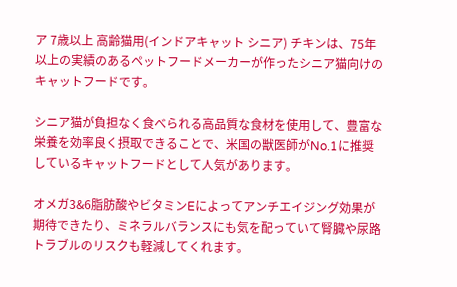ア 7歳以上 高齢猫用(インドアキャット シニア) チキンは、75年以上の実績のあるペットフードメーカーが作ったシニア猫向けのキャットフードです。

シニア猫が負担なく食べられる高品質な食材を使用して、豊富な栄養を効率良く摂取できることで、米国の獣医師がNo.1に推奨しているキャットフードとして人気があります。

オメガ3&6脂肪酸やビタミンEによってアンチエイジング効果が期待できたり、ミネラルバランスにも気を配っていて腎臓や尿路トラブルのリスクも軽減してくれます。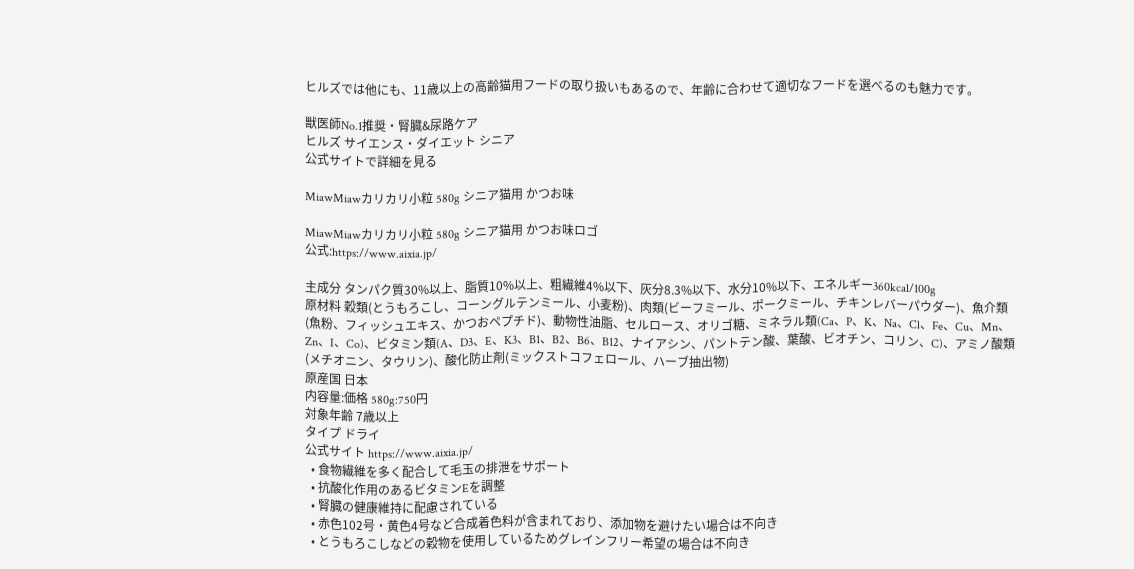ヒルズでは他にも、11歳以上の高齢猫用フードの取り扱いもあるので、年齢に合わせて適切なフードを選べるのも魅力です。

獣医師No.1推奨・腎臓&尿路ケア
ヒルズ サイエンス・ダイエット シニア
公式サイトで詳細を見る

MiawMiawカリカリ小粒 580g シニア猫用 かつお味

MiawMiawカリカリ小粒 580g シニア猫用 かつお味ロゴ
公式:https://www.aixia.jp/

主成分 タンパク質30%以上、脂質10%以上、粗繊維4%以下、灰分8.3%以下、水分10%以下、エネルギー360kcal/100g
原材料 穀類(とうもろこし、コーングルテンミール、小麦粉)、肉類(ビーフミール、ポークミール、チキンレバーパウダー)、魚介類(魚粉、フィッシュエキス、かつおペプチド)、動物性油脂、セルロース、オリゴ糖、ミネラル類(Ca、P、K、Na、Cl、Fe、Cu、Mn、Zn、I、Co)、ビタミン類(A、D3、E、K3、B1、B2、B6、B12、ナイアシン、パントテン酸、葉酸、ビオチン、コリン、C)、アミノ酸類(メチオニン、タウリン)、酸化防止剤(ミックストコフェロール、ハーブ抽出物)
原産国 日本
内容量:価格 580g:750円
対象年齢 7歳以上
タイプ ドライ
公式サイト https://www.aixia.jp/
  • 食物繊維を多く配合して毛玉の排泄をサポート
  • 抗酸化作用のあるビタミンEを調整
  • 腎臓の健康維持に配慮されている
  • 赤色102号・黄色4号など合成着色料が含まれており、添加物を避けたい場合は不向き
  • とうもろこしなどの穀物を使用しているためグレインフリー希望の場合は不向き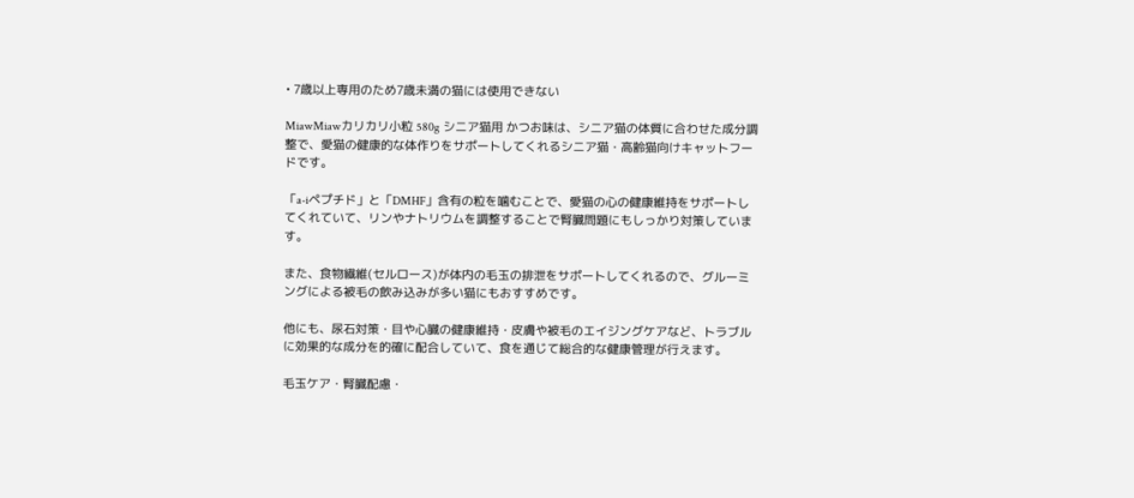• 7歳以上専用のため7歳未満の猫には使用できない

MiawMiawカリカリ小粒 580g シニア猫用 かつお味は、シニア猫の体質に合わせた成分調整で、愛猫の健康的な体作りをサポートしてくれるシニア猫・高齢猫向けキャットフードです。

「a-iペプチド」と「DMHF」含有の粒を噛むことで、愛猫の心の健康維持をサポートしてくれていて、リンやナトリウムを調整することで腎臓問題にもしっかり対策しています。

また、食物繊維(セルロース)が体内の毛玉の排泄をサポートしてくれるので、グルーミングによる被毛の飲み込みが多い猫にもおすすめです。

他にも、尿石対策・目や心臓の健康維持・皮膚や被毛のエイジングケアなど、トラブルに効果的な成分を的確に配合していて、食を通じて総合的な健康管理が行えます。

毛玉ケア・腎臓配慮・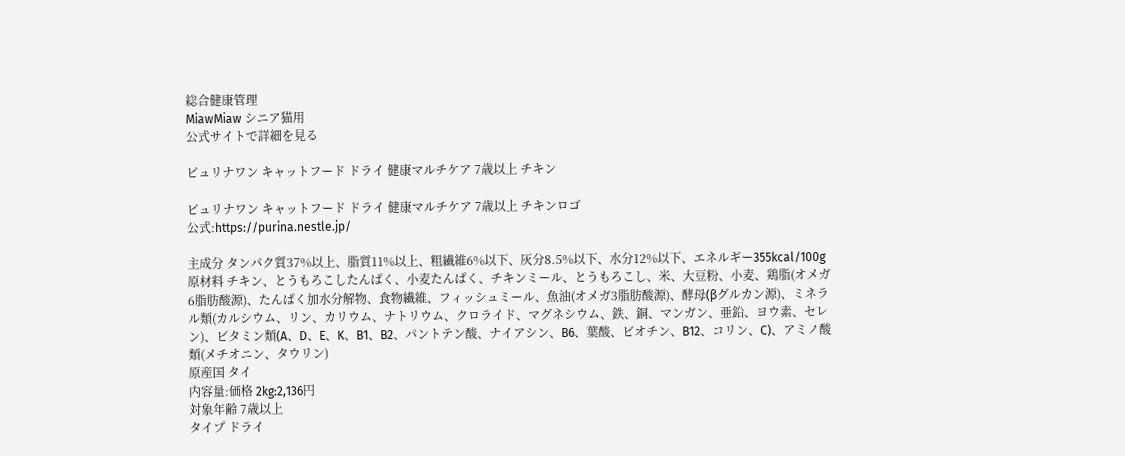総合健康管理
MiawMiaw シニア猫用
公式サイトで詳細を見る

ピュリナワン キャットフード ドライ 健康マルチケア 7歳以上 チキン

ピュリナワン キャットフード ドライ 健康マルチケア 7歳以上 チキンロゴ
公式:https://purina.nestle.jp/

主成分 タンパク質37%以上、脂質11%以上、粗繊維6%以下、灰分8.5%以下、水分12%以下、エネルギー355kcal/100g
原材料 チキン、とうもろこしたんぱく、小麦たんぱく、チキンミール、とうもろこし、米、大豆粉、小麦、鶏脂(オメガ6脂肪酸源)、たんぱく加水分解物、食物繊維、フィッシュミール、魚油(オメガ3脂肪酸源)、酵母(βグルカン源)、ミネラル類(カルシウム、リン、カリウム、ナトリウム、クロライド、マグネシウム、鉄、銅、マンガン、亜鉛、ヨウ素、セレン)、ビタミン類(A、D、E、K、B1、B2、パントテン酸、ナイアシン、B6、葉酸、ビオチン、B12、コリン、C)、アミノ酸類(メチオニン、タウリン)
原産国 タイ
内容量:価格 2kg:2,136円
対象年齢 7歳以上
タイプ ドライ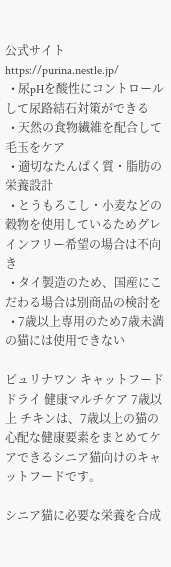公式サイト https://purina.nestle.jp/
  • 尿pHを酸性にコントロールして尿路結石対策ができる
  • 天然の食物繊維を配合して毛玉をケア
  • 適切なたんぱく質・脂肪の栄養設計
  • とうもろこし・小麦などの穀物を使用しているためグレインフリー希望の場合は不向き
  • タイ製造のため、国産にこだわる場合は別商品の検討を
  • 7歳以上専用のため7歳未満の猫には使用できない

ピュリナワン キャットフード ドライ 健康マルチケア 7歳以上 チキンは、7歳以上の猫の心配な健康要素をまとめてケアできるシニア猫向けのキャットフードです。

シニア猫に必要な栄養を合成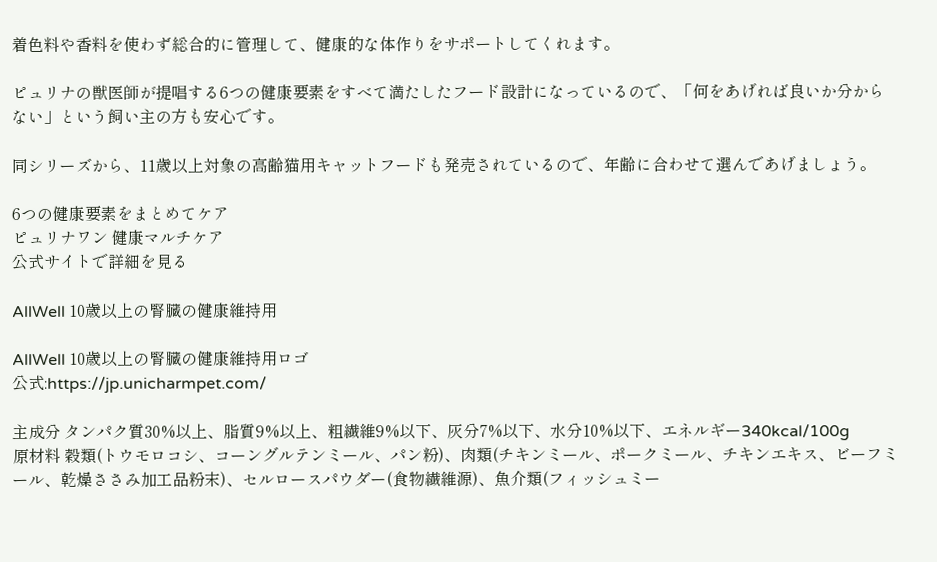着色料や香料を使わず総合的に管理して、健康的な体作りをサポートしてくれます。

ピュリナの獣医師が提唱する6つの健康要素をすべて満たしたフード設計になっているので、「何をあげれば良いか分からない」という飼い主の方も安心です。

同シリーズから、11歳以上対象の高齢猫用キャットフードも発売されているので、年齢に合わせて選んであげましょう。

6つの健康要素をまとめてケア
ピュリナワン 健康マルチケア
公式サイトで詳細を見る

AllWell 10歳以上の腎臓の健康維持用

AllWell 10歳以上の腎臓の健康維持用ロゴ
公式:https://jp.unicharmpet.com/

主成分 タンパク質30%以上、脂質9%以上、粗繊維9%以下、灰分7%以下、水分10%以下、エネルギー340kcal/100g
原材料 穀類(トウモロコシ、コーングルテンミール、パン粉)、肉類(チキンミール、ポークミール、チキンエキス、ビーフミール、乾燥ささみ加工品粉末)、セルロースパウダー(食物繊維源)、魚介類(フィッシュミー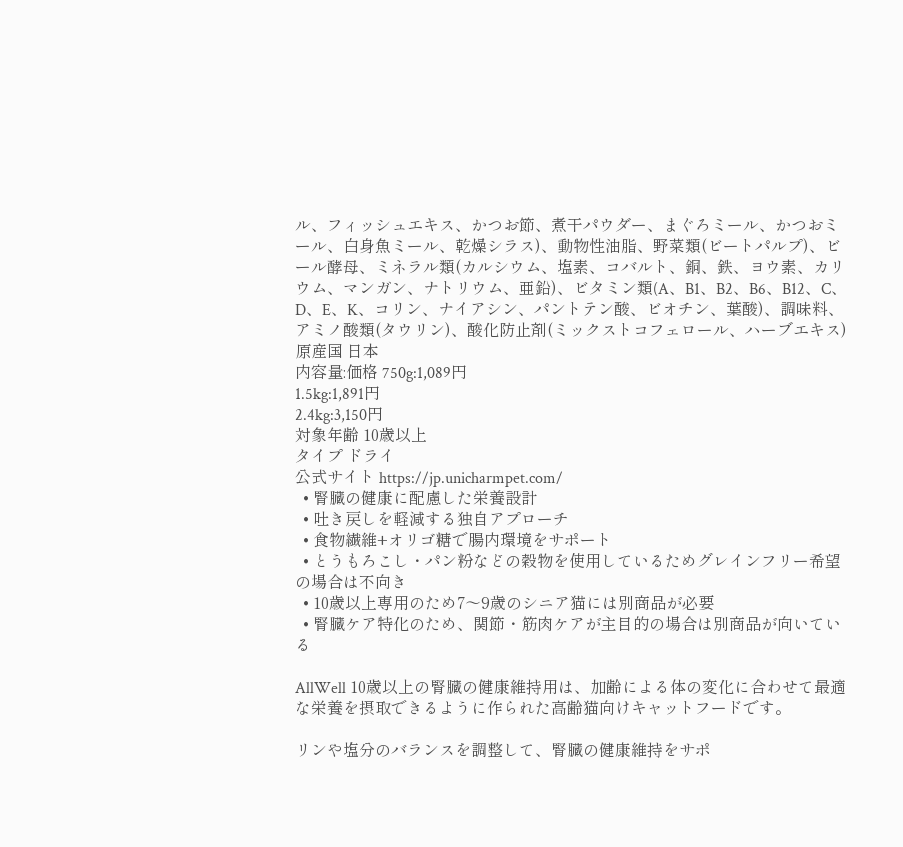ル、フィッシュエキス、かつお節、煮干パウダー、まぐろミール、かつおミール、白身魚ミール、乾燥シラス)、動物性油脂、野菜類(ビートパルプ)、ビール酵母、ミネラル類(カルシウム、塩素、コバルト、銅、鉄、ヨウ素、カリウム、マンガン、ナトリウム、亜鉛)、ビタミン類(A、B1、B2、B6、B12、C、D、E、K、コリン、ナイアシン、パントテン酸、ビオチン、葉酸)、調味料、アミノ酸類(タウリン)、酸化防止剤(ミックストコフェロール、ハーブエキス)
原産国 日本
内容量:価格 750g:1,089円
1.5kg:1,891円
2.4kg:3,150円
対象年齢 10歳以上
タイプ ドライ
公式サイト https://jp.unicharmpet.com/
  • 腎臓の健康に配慮した栄養設計
  • 吐き戻しを軽減する独自アプローチ
  • 食物繊維+オリゴ糖で腸内環境をサポート
  • とうもろこし・パン粉などの穀物を使用しているためグレインフリー希望の場合は不向き
  • 10歳以上専用のため7〜9歳のシニア猫には別商品が必要
  • 腎臓ケア特化のため、関節・筋肉ケアが主目的の場合は別商品が向いている

AllWell 10歳以上の腎臓の健康維持用は、加齢による体の変化に合わせて最適な栄養を摂取できるように作られた高齢猫向けキャットフードです。

リンや塩分のバランスを調整して、腎臓の健康維持をサポ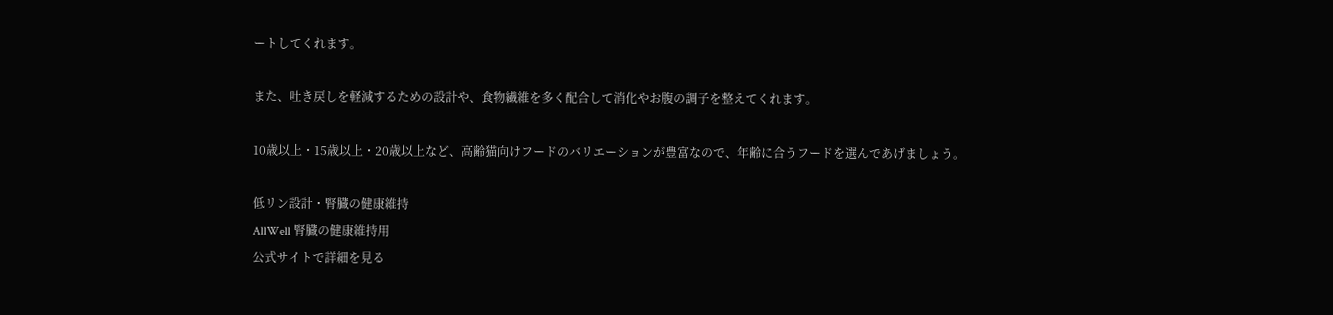ートしてくれます。

また、吐き戻しを軽減するための設計や、食物繊維を多く配合して消化やお腹の調子を整えてくれます。

10歳以上・15歳以上・20歳以上など、高齢猫向けフードのバリエーションが豊富なので、年齢に合うフードを選んであげましょう。

低リン設計・腎臓の健康維持
AllWell 腎臓の健康維持用
公式サイトで詳細を見る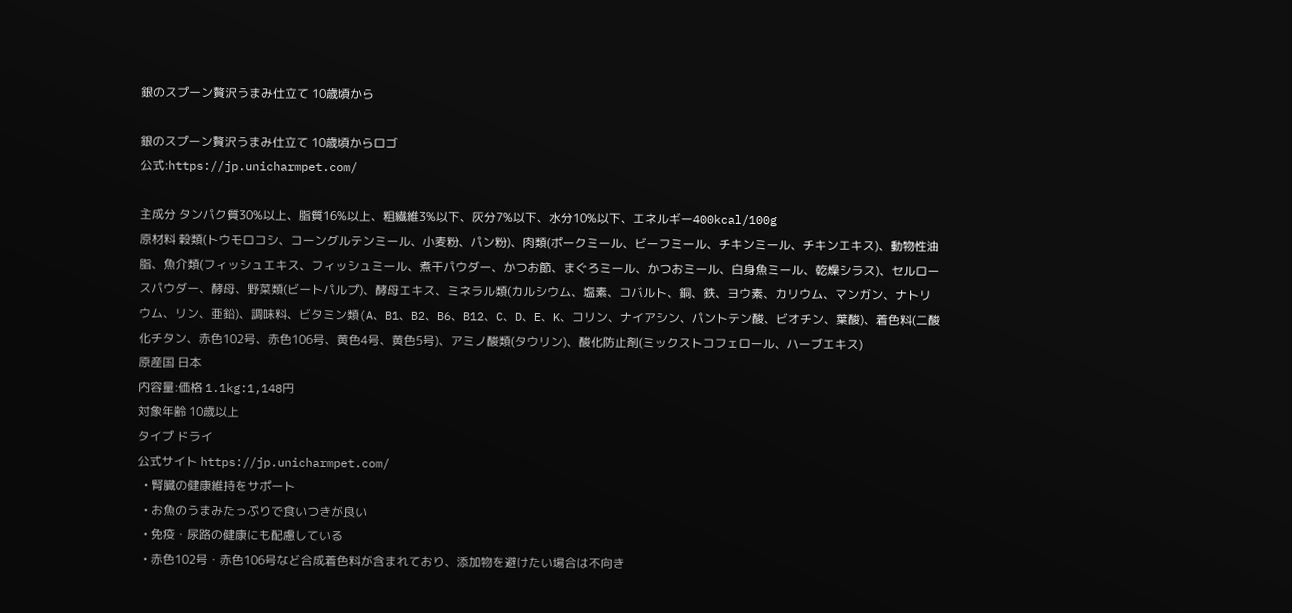銀のスプーン贅沢うまみ仕立て 10歳頃から

銀のスプーン贅沢うまみ仕立て 10歳頃からロゴ
公式:https://jp.unicharmpet.com/

主成分 タンパク質30%以上、脂質16%以上、粗繊維3%以下、灰分7%以下、水分10%以下、エネルギー400kcal/100g
原材料 穀類(トウモロコシ、コーングルテンミール、小麦粉、パン粉)、肉類(ポークミール、ビーフミール、チキンミール、チキンエキス)、動物性油脂、魚介類(フィッシュエキス、フィッシュミール、煮干パウダー、かつお節、まぐろミール、かつおミール、白身魚ミール、乾燥シラス)、セルロースパウダー、酵母、野菜類(ビートパルプ)、酵母エキス、ミネラル類(カルシウム、塩素、コバルト、銅、鉄、ヨウ素、カリウム、マンガン、ナトリウム、リン、亜鉛)、調味料、ビタミン類(A、B1、B2、B6、B12、C、D、E、K、コリン、ナイアシン、パントテン酸、ビオチン、葉酸)、着色料(二酸化チタン、赤色102号、赤色106号、黄色4号、黄色5号)、アミノ酸類(タウリン)、酸化防止剤(ミックストコフェロール、ハーブエキス)
原産国 日本
内容量:価格 1.1kg:1,148円
対象年齢 10歳以上
タイプ ドライ
公式サイト https://jp.unicharmpet.com/
  • 腎臓の健康維持をサポート
  • お魚のうまみたっぷりで食いつきが良い
  • 免疫・尿路の健康にも配慮している
  • 赤色102号・赤色106号など合成着色料が含まれており、添加物を避けたい場合は不向き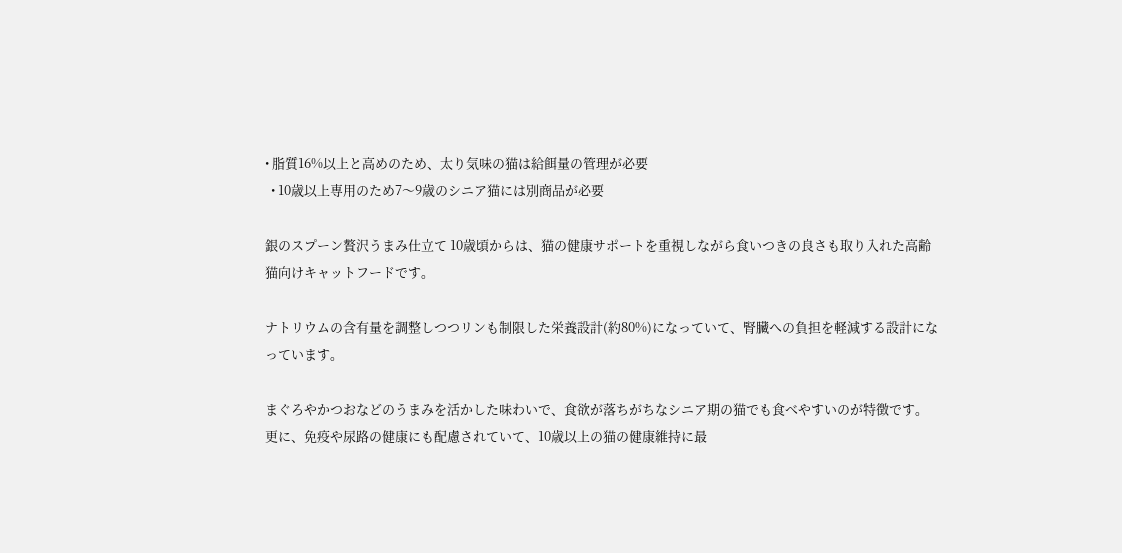• 脂質16%以上と高めのため、太り気味の猫は給餌量の管理が必要
  • 10歳以上専用のため7〜9歳のシニア猫には別商品が必要

銀のスプーン贅沢うまみ仕立て 10歳頃からは、猫の健康サポートを重視しながら食いつきの良さも取り入れた高齢猫向けキャットフードです。

ナトリウムの含有量を調整しつつリンも制限した栄養設計(約80%)になっていて、腎臓への負担を軽減する設計になっています。

まぐろやかつおなどのうまみを活かした味わいで、食欲が落ちがちなシニア期の猫でも食べやすいのが特徴です。
更に、免疫や尿路の健康にも配慮されていて、10歳以上の猫の健康維持に最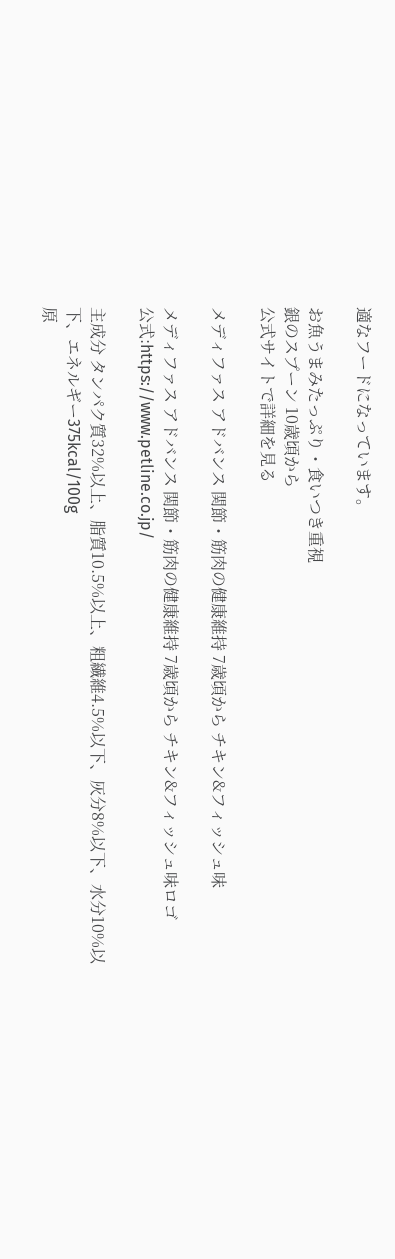適なフードになっています。

お魚うまみたっぷり・食いつき重視
銀のスプーン 10歳頃から
公式サイトで詳細を見る

メディファス アドバンス 関節・筋肉の健康維持 7歳頃から チキン&フィッシュ味

メディファス アドバンス 関節・筋肉の健康維持 7歳頃から チキン&フィッシュ味ロゴ
公式:https://www.petline.co.jp/

主成分 タンパク質32%以上、脂質10.5%以上、粗繊維4.5%以下、灰分8%以下、水分10%以下、エネルギー375kcal/100g
原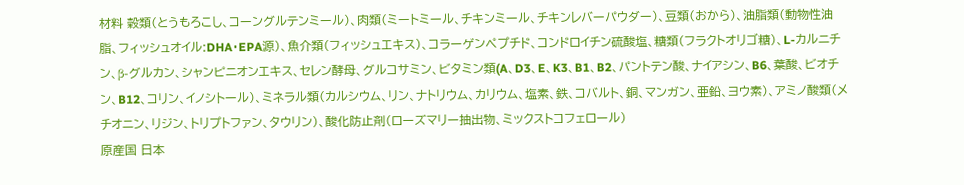材料 穀類(とうもろこし、コーングルテンミール)、肉類(ミートミール、チキンミール、チキンレバーパウダー)、豆類(おから)、油脂類(動物性油脂、フィッシュオイル:DHA・EPA源)、魚介類(フィッシュエキス)、コラーゲンペプチド、コンドロイチン硫酸塩、糖類(フラクトオリゴ糖)、L-カルニチン、β-グルカン、シャンピニオンエキス、セレン酵母、グルコサミン、ビタミン類(A、D3、E、K3、B1、B2、パントテン酸、ナイアシン、B6、葉酸、ビオチン、B12、コリン、イノシトール)、ミネラル類(カルシウム、リン、ナトリウム、カリウム、塩素、鉄、コバルト、銅、マンガン、亜鉛、ヨウ素)、アミノ酸類(メチオニン、リジン、トリプトファン、タウリン)、酸化防止剤(ローズマリー抽出物、ミックストコフェロール)
原産国 日本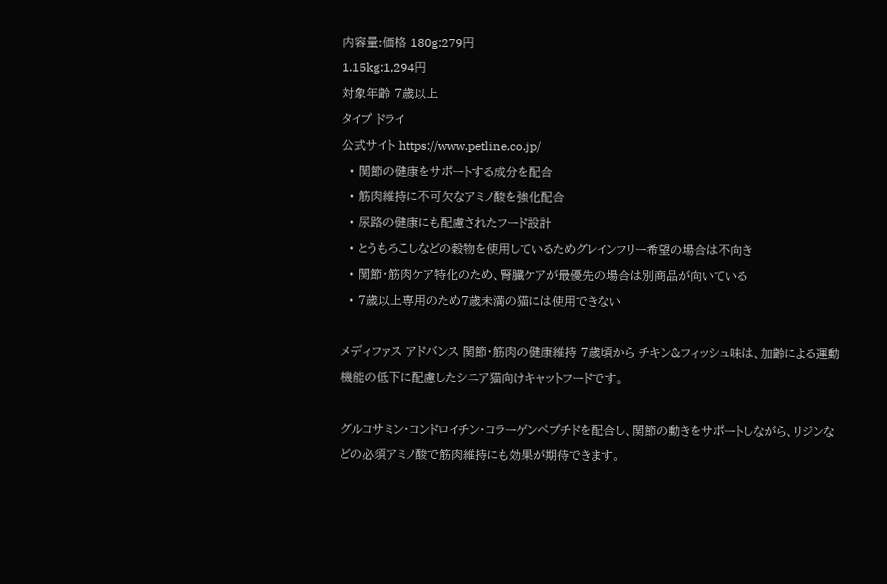内容量:価格 180g:279円
1.15kg:1,294円
対象年齢 7歳以上
タイプ ドライ
公式サイト https://www.petline.co.jp/
  • 関節の健康をサポートする成分を配合
  • 筋肉維持に不可欠なアミノ酸を強化配合
  • 尿路の健康にも配慮されたフード設計
  • とうもろこしなどの穀物を使用しているためグレインフリー希望の場合は不向き
  • 関節・筋肉ケア特化のため、腎臓ケアが最優先の場合は別商品が向いている
  • 7歳以上専用のため7歳未満の猫には使用できない

メディファス アドバンス 関節・筋肉の健康維持 7歳頃から チキン&フィッシュ味は、加齢による運動機能の低下に配慮したシニア猫向けキャットフードです。

グルコサミン・コンドロイチン・コラーゲンペプチドを配合し、関節の動きをサポートしながら、リジンなどの必須アミノ酸で筋肉維持にも効果が期待できます。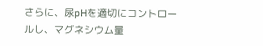さらに、尿pHを適切にコントロールし、マグネシウム量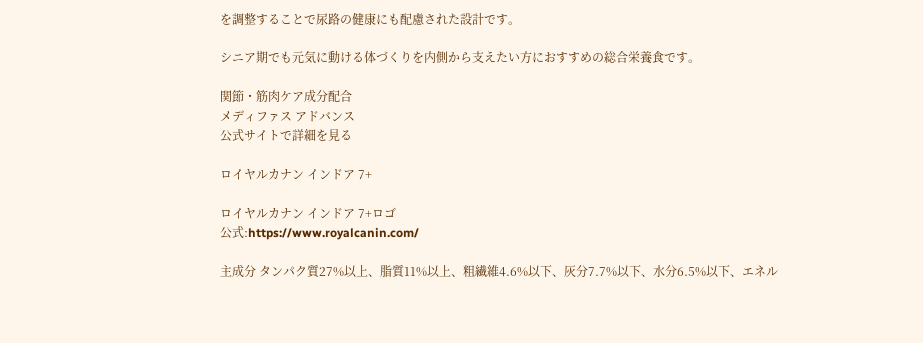を調整することで尿路の健康にも配慮された設計です。

シニア期でも元気に動ける体づくりを内側から支えたい方におすすめの総合栄養食です。

関節・筋肉ケア成分配合
メディファス アドバンス
公式サイトで詳細を見る

ロイヤルカナン インドア 7+

ロイヤルカナン インドア 7+ロゴ
公式:https://www.royalcanin.com/

主成分 タンパク質27%以上、脂質11%以上、粗繊維4.6%以下、灰分7.7%以下、水分6.5%以下、エネル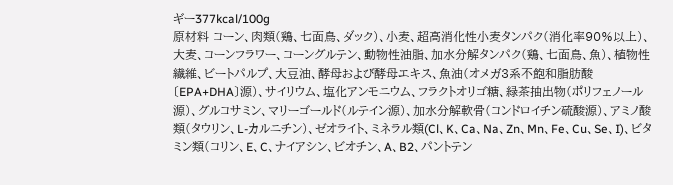ギー377kcal/100g
原材料 コーン、肉類(鶏、七面鳥、ダック)、小麦、超高消化性小麦タンパク(消化率90%以上)、大麦、コーンフラワー、コーングルテン、動物性油脂、加水分解タンパク(鶏、七面鳥、魚)、植物性繊維、ビートパルプ、大豆油、酵母および酵母エキス、魚油(オメガ3系不飽和脂肪酸〔EPA+DHA〕源)、サイリウム、塩化アンモニウム、フラクトオリゴ糖、緑茶抽出物(ポリフェノール源)、グルコサミン、マリーゴールド(ルテイン源)、加水分解軟骨(コンドロイチン硫酸源)、アミノ酸類(タウリン、L-カルニチン)、ゼオライト、ミネラル類(Cl、K、Ca、Na、Zn、Mn、Fe、Cu、Se、I)、ビタミン類(コリン、E、C、ナイアシン、ビオチン、A、B2、パントテン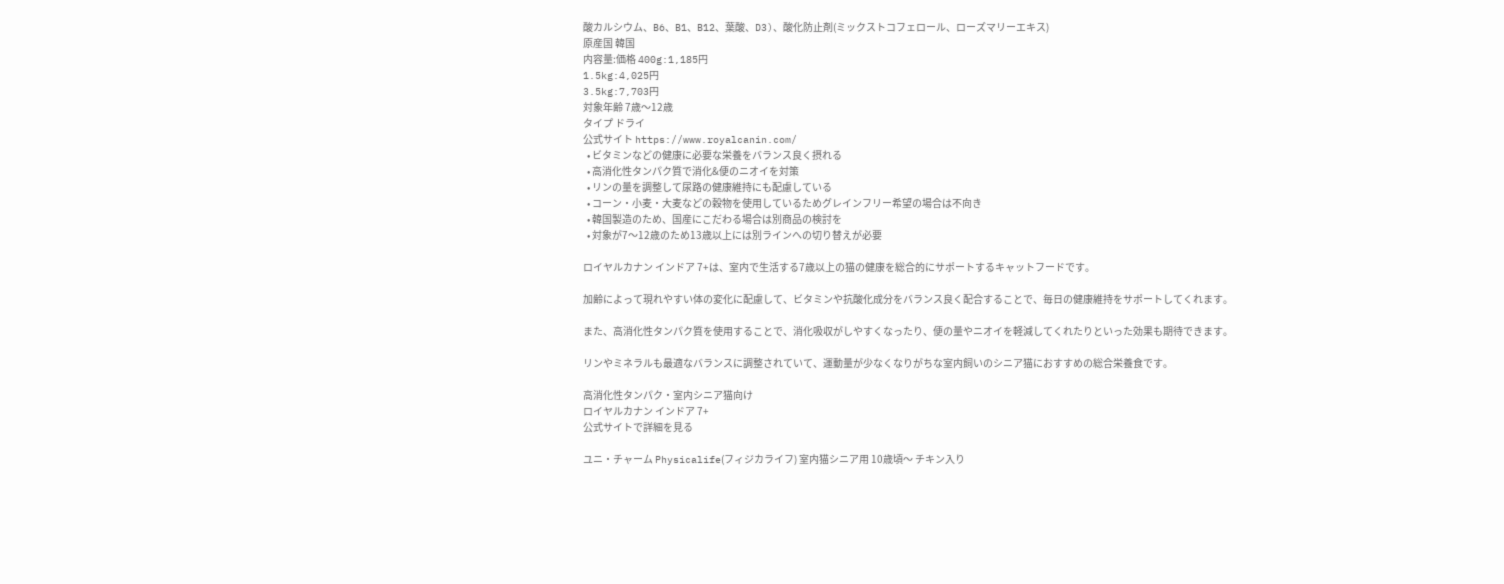酸カルシウム、B6、B1、B12、葉酸、D3)、酸化防止剤(ミックストコフェロール、ローズマリーエキス)
原産国 韓国
内容量:価格 400g:1,185円
1.5kg:4,025円
3.5kg:7,703円
対象年齢 7歳〜12歳
タイプ ドライ
公式サイト https://www.royalcanin.com/
  • ビタミンなどの健康に必要な栄養をバランス良く摂れる
  • 高消化性タンパク質で消化&便のニオイを対策
  • リンの量を調整して尿路の健康維持にも配慮している
  • コーン・小麦・大麦などの穀物を使用しているためグレインフリー希望の場合は不向き
  • 韓国製造のため、国産にこだわる場合は別商品の検討を
  • 対象が7〜12歳のため13歳以上には別ラインへの切り替えが必要

ロイヤルカナン インドア 7+は、室内で生活する7歳以上の猫の健康を総合的にサポートするキャットフードです。

加齢によって現れやすい体の変化に配慮して、ビタミンや抗酸化成分をバランス良く配合することで、毎日の健康維持をサポートしてくれます。

また、高消化性タンパク質を使用することで、消化吸収がしやすくなったり、便の量やニオイを軽減してくれたりといった効果も期待できます。

リンやミネラルも最適なバランスに調整されていて、運動量が少なくなりがちな室内飼いのシニア猫におすすめの総合栄養食です。

高消化性タンパク・室内シニア猫向け
ロイヤルカナン インドア 7+
公式サイトで詳細を見る

ユニ・チャーム Physicalife(フィジカライフ) 室内猫シニア用 10歳頃〜 チキン入り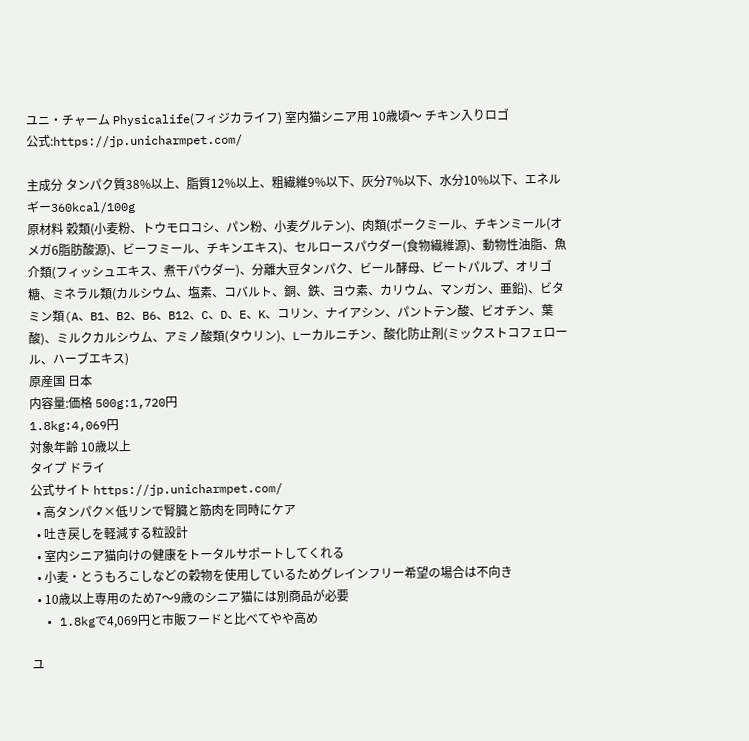ユニ・チャーム Physicalife(フィジカライフ) 室内猫シニア用 10歳頃〜 チキン入りロゴ
公式:https://jp.unicharmpet.com/

主成分 タンパク質38%以上、脂質12%以上、粗繊維9%以下、灰分7%以下、水分10%以下、エネルギー360kcal/100g
原材料 穀類(小麦粉、トウモロコシ、パン粉、小麦グルテン)、肉類(ポークミール、チキンミール(オメガ6脂肪酸源)、ビーフミール、チキンエキス)、セルロースパウダー(食物繊維源)、動物性油脂、魚介類(フィッシュエキス、煮干パウダー)、分離大豆タンパク、ビール酵母、ビートパルプ、オリゴ糖、ミネラル類(カルシウム、塩素、コバルト、銅、鉄、ヨウ素、カリウム、マンガン、亜鉛)、ビタミン類(A、B1、B2、B6、B12、C、D、E、K、コリン、ナイアシン、パントテン酸、ビオチン、葉酸)、ミルクカルシウム、アミノ酸類(タウリン)、Lーカルニチン、酸化防止剤(ミックストコフェロール、ハーブエキス)
原産国 日本
内容量:価格 500g:1,720円
1.8kg:4,069円
対象年齢 10歳以上
タイプ ドライ
公式サイト https://jp.unicharmpet.com/
  • 高タンパク×低リンで腎臓と筋肉を同時にケア
  • 吐き戻しを軽減する粒設計
  • 室内シニア猫向けの健康をトータルサポートしてくれる
  • 小麦・とうもろこしなどの穀物を使用しているためグレインフリー希望の場合は不向き
  • 10歳以上専用のため7〜9歳のシニア猫には別商品が必要
  • 1.8kgで4,069円と市販フードと比べてやや高め

ユ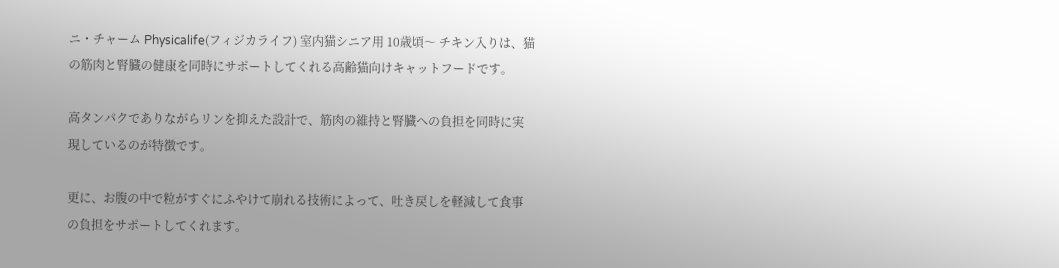ニ・チャーム Physicalife(フィジカライフ) 室内猫シニア用 10歳頃〜 チキン入りは、猫の筋肉と腎臓の健康を同時にサポートしてくれる高齢猫向けキャットフードです。

高タンパクでありながらリンを抑えた設計で、筋肉の維持と腎臓への負担を同時に実現しているのが特徴です。

更に、お腹の中で粒がすぐにふやけて崩れる技術によって、吐き戻しを軽減して食事の負担をサポートしてくれます。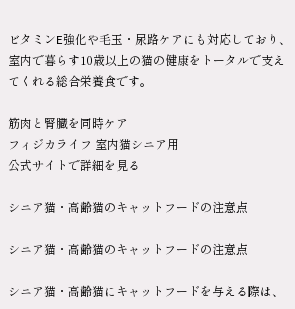ビタミンE強化や毛玉・尿路ケアにも対応しており、室内で暮らす10歳以上の猫の健康をトータルで支えてくれる総合栄養食です。

筋肉と腎臓を同時ケア
フィジカライフ 室内猫シニア用
公式サイトで詳細を見る

シニア猫・高齢猫のキャットフードの注意点

シニア猫・高齢猫のキャットフードの注意点

シニア猫・高齢猫にキャットフードを与える際は、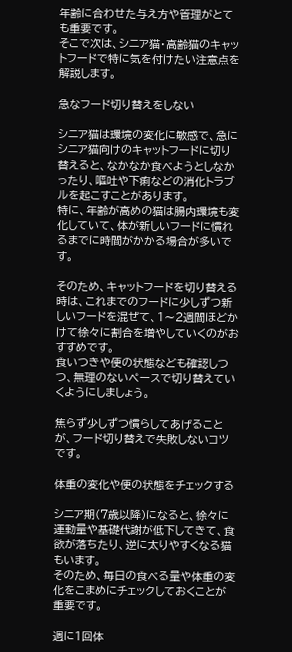年齢に合わせた与え方や管理がとても重要です。
そこで次は、シニア猫・高齢猫のキャットフードで特に気を付けたい注意点を解説します。

急なフード切り替えをしない

シニア猫は環境の変化に敏感で、急にシニア猫向けのキャットフードに切り替えると、なかなか食べようとしなかったり、嘔吐や下痢などの消化トラブルを起こすことがあります。
特に、年齢が高めの猫は腸内環境も変化していて、体が新しいフードに慣れるまでに時間がかかる場合が多いです。

そのため、キャットフードを切り替える時は、これまでのフードに少しずつ新しいフードを混ぜて、1〜2週間ほどかけて徐々に割合を増やしていくのがおすすめです。
食いつきや便の状態なども確認しつつ、無理のないペースで切り替えていくようにしましょう。

焦らず少しずつ慣らしてあげることが、フード切り替えで失敗しないコツです。

体重の変化や便の状態をチェックする

シニア期(7歳以降)になると、徐々に運動量や基礎代謝が低下してきて、食欲が落ちたり、逆に太りやすくなる猫もいます。
そのため、毎日の食べる量や体重の変化をこまめにチェックしておくことが重要です。

週に1回体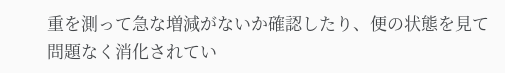重を測って急な増減がないか確認したり、便の状態を見て問題なく消化されてい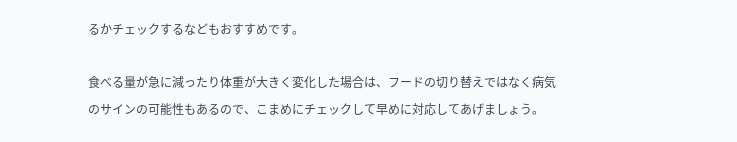るかチェックするなどもおすすめです。

食べる量が急に減ったり体重が大きく変化した場合は、フードの切り替えではなく病気のサインの可能性もあるので、こまめにチェックして早めに対応してあげましょう。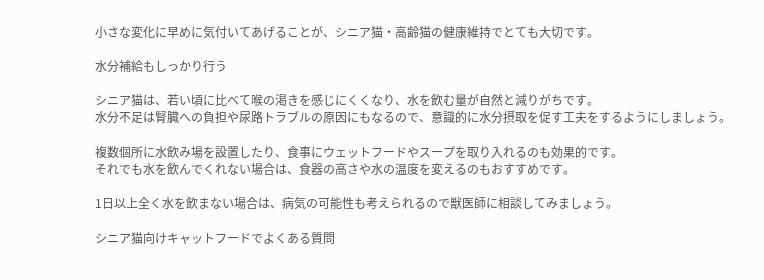小さな変化に早めに気付いてあげることが、シニア猫・高齢猫の健康維持でとても大切です。

水分補給もしっかり行う

シニア猫は、若い頃に比べて喉の渇きを感じにくくなり、水を飲む量が自然と減りがちです。
水分不足は腎臓への負担や尿路トラブルの原因にもなるので、意識的に水分摂取を促す工夫をするようにしましょう。

複数個所に水飲み場を設置したり、食事にウェットフードやスープを取り入れるのも効果的です。
それでも水を飲んでくれない場合は、食器の高さや水の温度を変えるのもおすすめです。

1日以上全く水を飲まない場合は、病気の可能性も考えられるので獣医師に相談してみましょう。

シニア猫向けキャットフードでよくある質問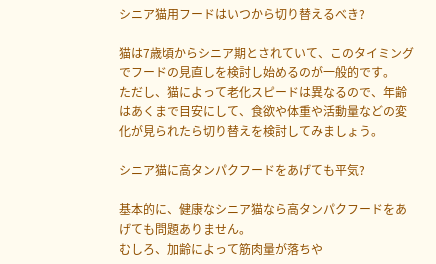シニア猫用フードはいつから切り替えるべき?

猫は7歳頃からシニア期とされていて、このタイミングでフードの見直しを検討し始めるのが一般的です。
ただし、猫によって老化スピードは異なるので、年齢はあくまで目安にして、食欲や体重や活動量などの変化が見られたら切り替えを検討してみましょう。

シニア猫に高タンパクフードをあげても平気?

基本的に、健康なシニア猫なら高タンパクフードをあげても問題ありません。
むしろ、加齢によって筋肉量が落ちや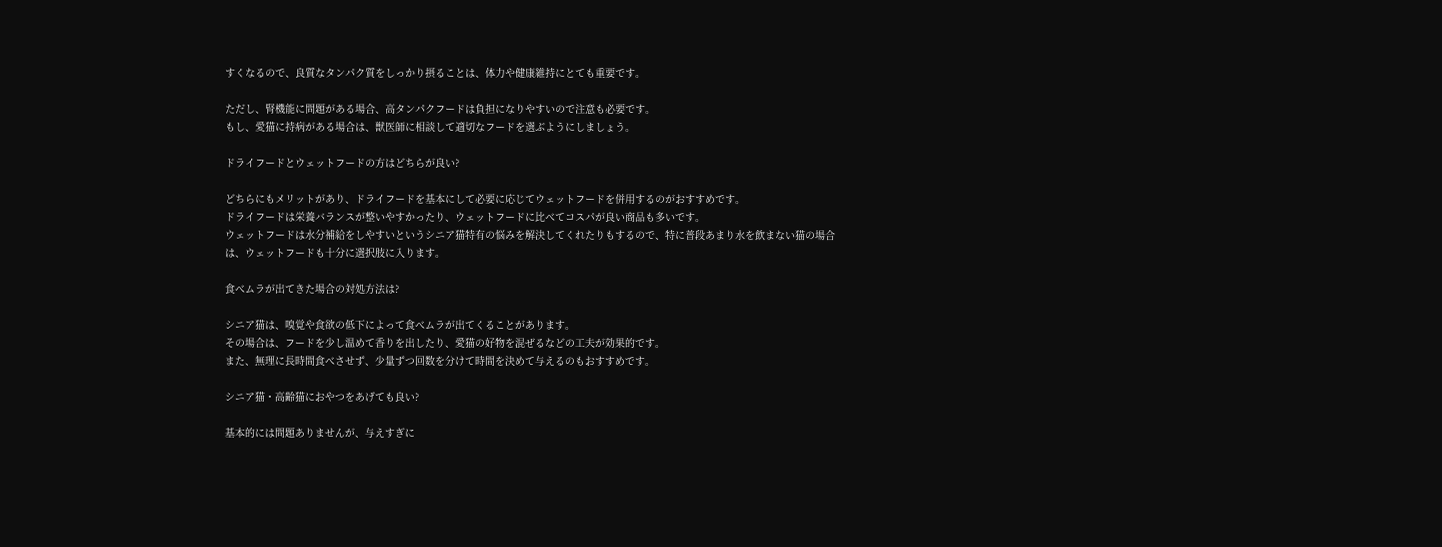すくなるので、良質なタンパク質をしっかり摂ることは、体力や健康維持にとても重要です。

ただし、腎機能に問題がある場合、高タンパクフードは負担になりやすいので注意も必要です。
もし、愛猫に持病がある場合は、獣医師に相談して適切なフードを選ぶようにしましょう。

ドライフードとウェットフードの方はどちらが良い?

どちらにもメリットがあり、ドライフードを基本にして必要に応じてウェットフードを併用するのがおすすめです。
ドライフードは栄養バランスが整いやすかったり、ウェットフードに比べてコスパが良い商品も多いです。
ウェットフードは水分補給をしやすいというシニア猫特有の悩みを解決してくれたりもするので、特に普段あまり水を飲まない猫の場合は、ウェットフードも十分に選択肢に入ります。

食べムラが出てきた場合の対処方法は?

シニア猫は、嗅覚や食欲の低下によって食べムラが出てくることがあります。
その場合は、フードを少し温めて香りを出したり、愛猫の好物を混ぜるなどの工夫が効果的です。
また、無理に長時間食べさせず、少量ずつ回数を分けて時間を決めて与えるのもおすすめです。

シニア猫・高齢猫におやつをあげても良い?

基本的には問題ありませんが、与えすぎに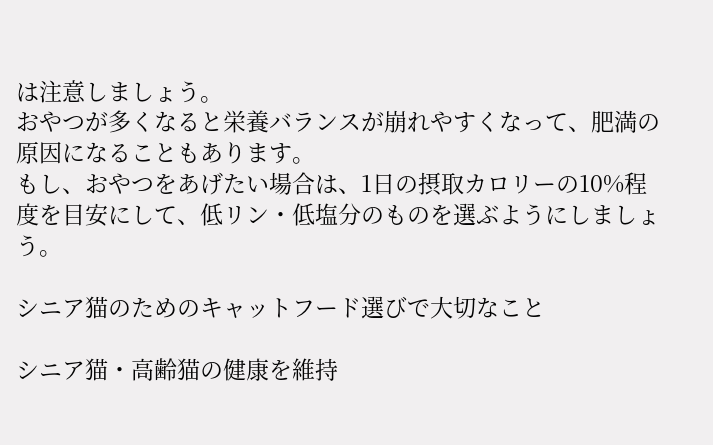は注意しましょう。
おやつが多くなると栄養バランスが崩れやすくなって、肥満の原因になることもあります。
もし、おやつをあげたい場合は、1日の摂取カロリーの10%程度を目安にして、低リン・低塩分のものを選ぶようにしましょう。

シニア猫のためのキャットフード選びで大切なこと

シニア猫・高齢猫の健康を維持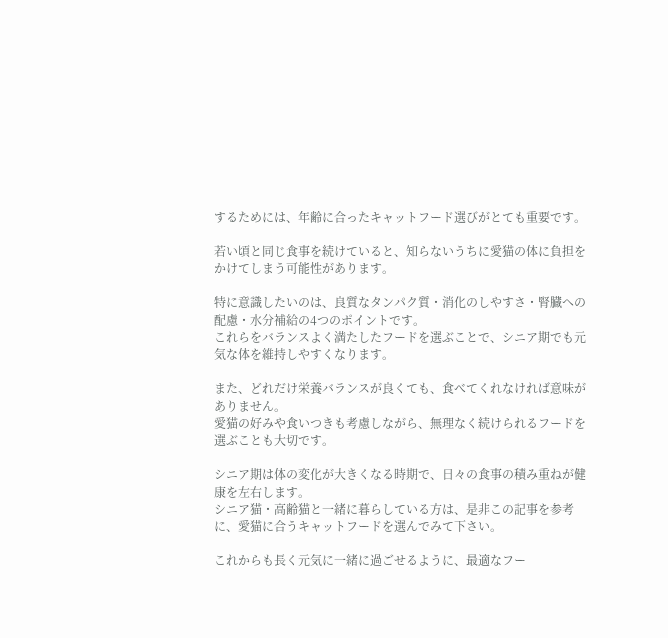するためには、年齢に合ったキャットフード選びがとても重要です。

若い頃と同じ食事を続けていると、知らないうちに愛猫の体に負担をかけてしまう可能性があります。

特に意識したいのは、良質なタンパク質・消化のしやすさ・腎臓への配慮・水分補給の4つのポイントです。
これらをバランスよく満たしたフードを選ぶことで、シニア期でも元気な体を維持しやすくなります。

また、どれだけ栄養バランスが良くても、食べてくれなければ意味がありません。
愛猫の好みや食いつきも考慮しながら、無理なく続けられるフードを選ぶことも大切です。

シニア期は体の変化が大きくなる時期で、日々の食事の積み重ねが健康を左右します。
シニア猫・高齢猫と一緒に暮らしている方は、是非この記事を参考に、愛猫に合うキャットフードを選んでみて下さい。

これからも長く元気に一緒に過ごせるように、最適なフー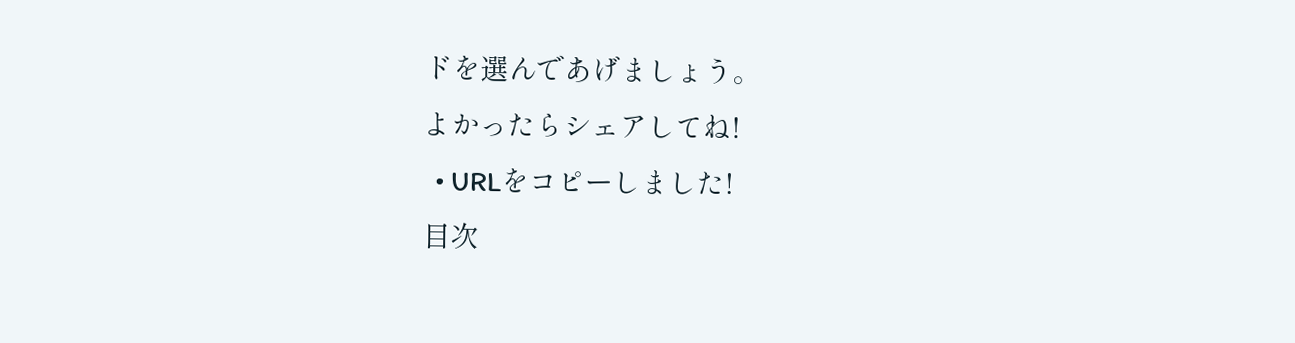ドを選んであげましょう。
よかったらシェアしてね!
  • URLをコピーしました!
目次